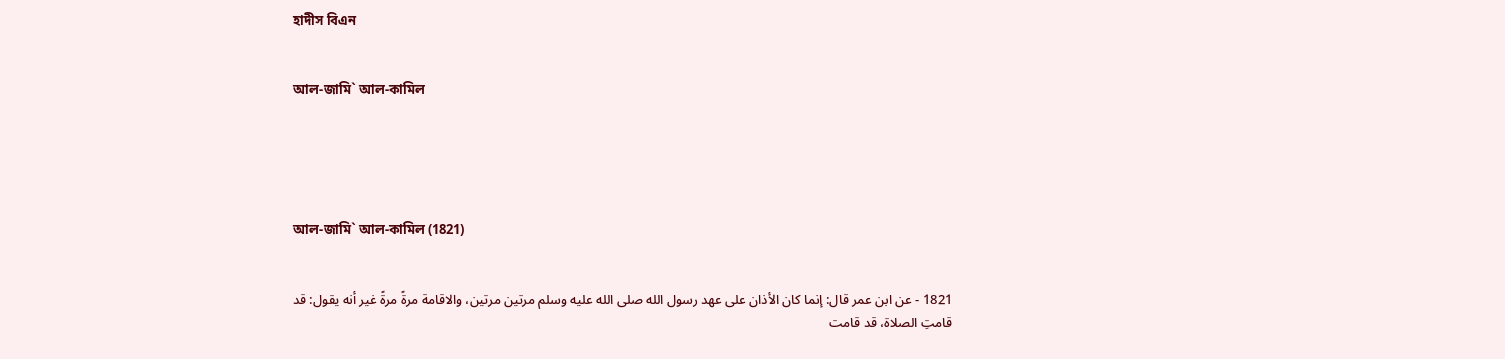হাদীস বিএন


আল-জামি` আল-কামিল





আল-জামি` আল-কামিল (1821)


1821 - عن ابن عمر قال: إنما كان الأذان على عهد رسول الله صلى الله عليه وسلم مرتين مرتين، والاقامة مرةً مرةً غير أنه يقول: قد قامتِ الصلاة، قد قامت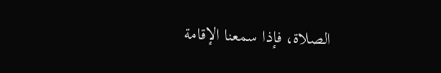الصلاة، فإذا سمعنا الإقامة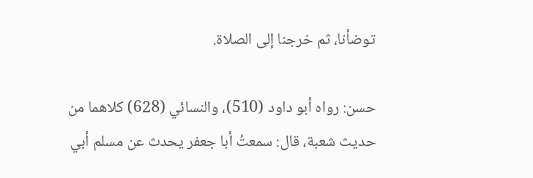توضأنا، ثم خرجنا إلى الصلاة.

حسن: رواه أبو داود (510)، والنسائي (628) كلاهما من حديث شعبة، قال: سمعتُ أبا جعفر يحدث عن مسلم أبي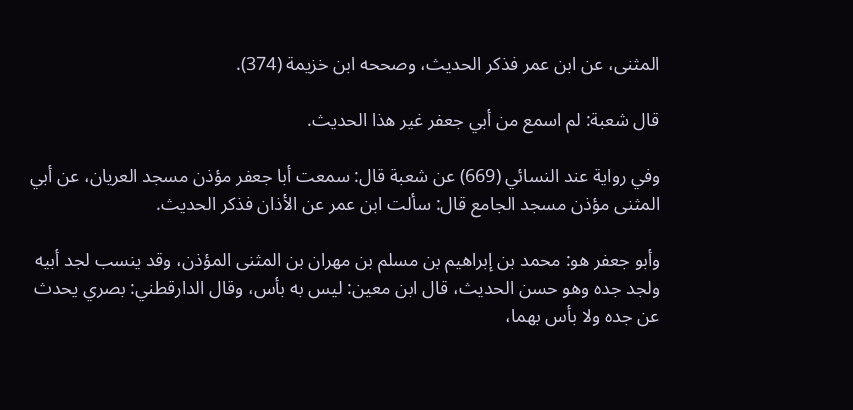المثنى، عن ابن عمر فذكر الحديث، وصححه ابن خزيمة (374).

قال شعبة: لم اسمع من أبي جعفر غير هذا الحديث.

وفي رواية عند النسائي (669) عن شعبة قال: سمعت أبا جعفر مؤذن مسجد العريان، عن أبي المثنى مؤذن مسجد الجامع قال: سألت ابن عمر عن الأذان فذكر الحديث.

وأبو جعفر هو: محمد بن إبراهيم بن مسلم بن مهران بن المثنى المؤذن، وقد ينسب لجد أبيه ولجد جده وهو حسن الحديث، قال ابن معين: ليس به بأس، وقال الدارقطني: بصري يحدث عن جده ولا بأس بهما،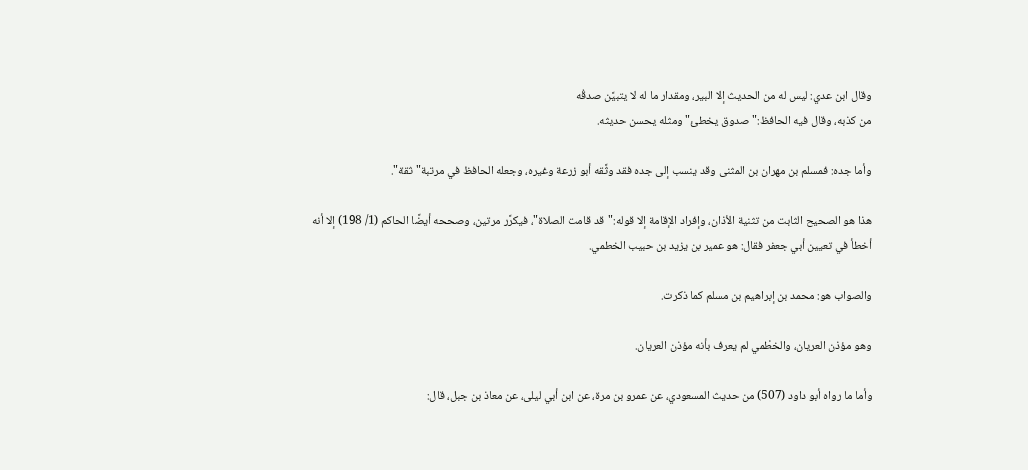وقال ابن عدي: ليس له من الحديث إلا البير، ومقدار ما له لا يتبيَّن صدقُه
من كذبه، وقال فيه الحافظ:"صدوق يخطئ" ومثله يحسن حديثه.

وأما جده: فمسلم بن مهران بن المثنى وقد ينسب إلى جده فقد وثَّقه أبو زرعة وغيره، وجعله الحافظ في مرتبة"ثقة".

هذا هو الصحيح الثابت من تثنية الأذان، وإفراد الإقامة إلا قوله:"قد قامت الصلاة"، فيكرَّر مرتين، وصححه أيضًا الحاكم (1/ 198) إلا أنه أخطأ في تعيين أبي جعفر فقال: هو عمير بن يزيد بن حبيب الخطمي.

والصواب هو: محمد بن إبراهيم بن مسلم كما ذكرت.

وهو مؤذن العريان، والخطْمي لم يعرف بأنه مؤذن العريان.

وأما ما رواه أبو داود (507) من حديث المسعودي، عن عمرو بن مرة، عن ابن أبي ليلى، عن معاذ بن جبل، قال: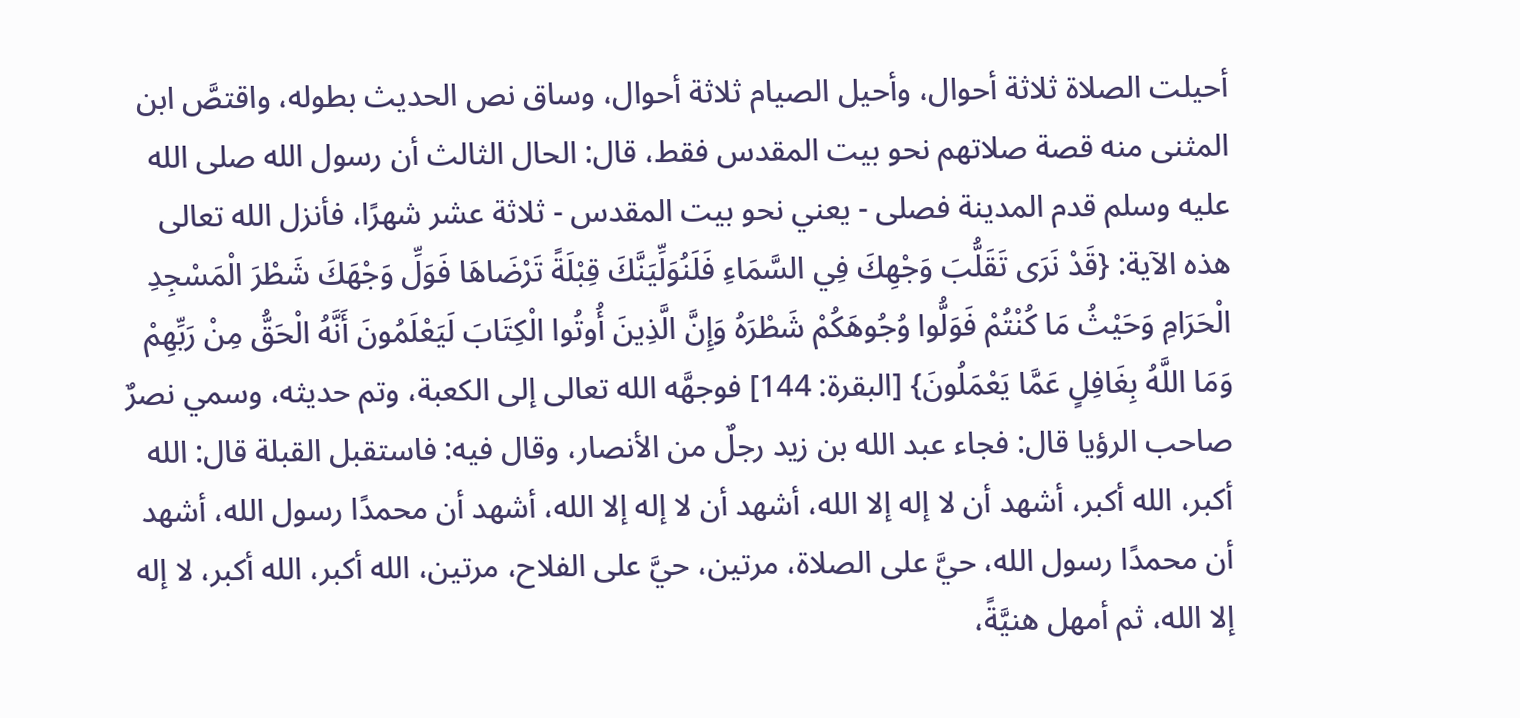أحيلت الصلاة ثلاثة أحوال، وأحيل الصيام ثلاثة أحوال، وساق نص الحديث بطوله، واقتصَّ ابن المثنى منه قصة صلاتهم نحو بيت المقدس فقط، قال: الحال الثالث أن رسول الله صلى الله عليه وسلم قدم المدينة فصلى - يعني نحو بيت المقدس - ثلاثة عشر شهرًا، فأنزل الله تعالى هذه الآية: {قَدْ نَرَى تَقَلُّبَ وَجْهِكَ فِي السَّمَاءِ فَلَنُوَلِّيَنَّكَ قِبْلَةً تَرْضَاهَا فَوَلِّ وَجْهَكَ شَطْرَ الْمَسْجِدِ الْحَرَامِ وَحَيْثُ مَا كُنْتُمْ فَوَلُّوا وُجُوهَكُمْ شَطْرَهُ وَإِنَّ الَّذِينَ أُوتُوا الْكِتَابَ لَيَعْلَمُونَ أَنَّهُ الْحَقُّ مِنْ رَبِّهِمْ وَمَا اللَّهُ بِغَافِلٍ عَمَّا يَعْمَلُونَ} [البقرة: 144] فوجهَّه الله تعالى إلى الكعبة، وتم حديثه، وسمي نصرٌ صاحب الرؤيا قال: فجاء عبد الله بن زيد رجلٌ من الأنصار، وقال فيه: فاستقبل القبلة قال: الله أكبر، الله أكبر، أشهد أن لا إله إلا الله، أشهد أن لا إله إلا الله، أشهد أن محمدًا رسول الله، أشهد أن محمدًا رسول الله، حيَّ على الصلاة، مرتين، حيَّ على الفلاح، مرتين، الله أكبر، الله أكبر، لا إله إلا الله، ثم أمهل هنيَّةً،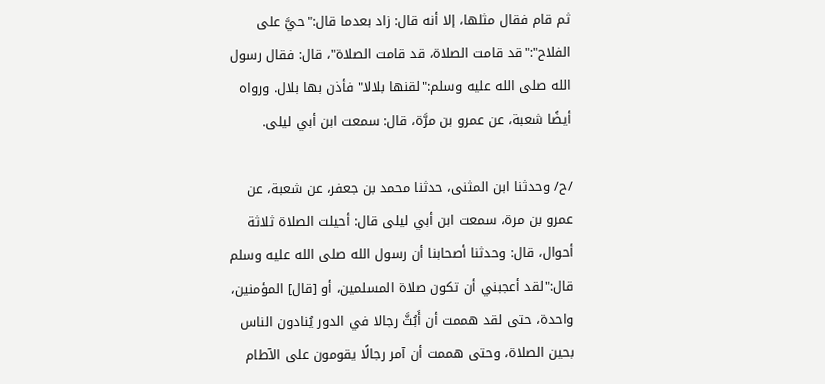ثم قام فقال مثلها، إلا أنه قال: زاد بعدما قال:"حيَّ على الفلاح":"قد قامت الصلاة، قد قامت الصلاة"، قال: فقال رسول الله صلى الله عليه وسلم:"لقنها بلالا" فأذن بها بلال. ورواه أيضًا شعبة، عن عمرو بن مرَّة، قال: سمعت ابن أبي ليلى.

/ح/ وحدثنا ابن المثنى، حدثنا محمد بن جعفر، عن شعبة، عن عمرو بن مرة، سمعت ابن أبي ليلى قال: أحيلت الصلاة ثلاثة أحوال، قال: وحدثنا أصحابنا أن رسول الله صلى الله عليه وسلم قال:"لقد أعجبني أن تكون صلاة المسلمين، أو [قال] المؤمنين، واحدة، حتى لقد هممت أن أَبُثَّ رجالا في الدور يُنادون الناس بحين الصلاة، وحتى هممت أن آمر رجالًا يقومون على الآطام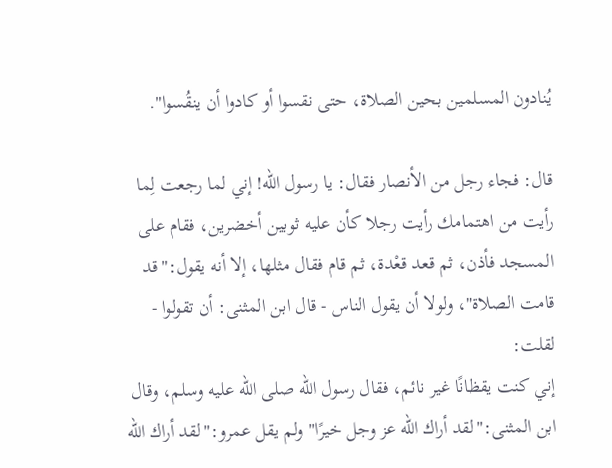يُنادون المسلمين بحين الصلاة، حتى نقسوا أو كادوا أن ينقُسوا".

قال: فجاء رجل من الأنصار فقال: يا رسول الله! إني لما رجعت لِما رأيت من اهتمامك رأيت رجلا كأن عليه ثوبين أخضرين، فقام على المسجد فأذن، ثم قعد قعْدة، ثم قام فقال مثلها، إلا أنه يقول:"قد قامت الصلاة"، ولولا أن يقول الناس - قال ابن المثنى: أن تقولوا - لقلت:
إني كنت يقظانًا غير نائم، فقال رسول الله صلى الله عليه وسلم، وقال ابن المثنى:"لقد أراك الله عز وجل خيرًا" ولم يقل عمرو:"لقد أراك الله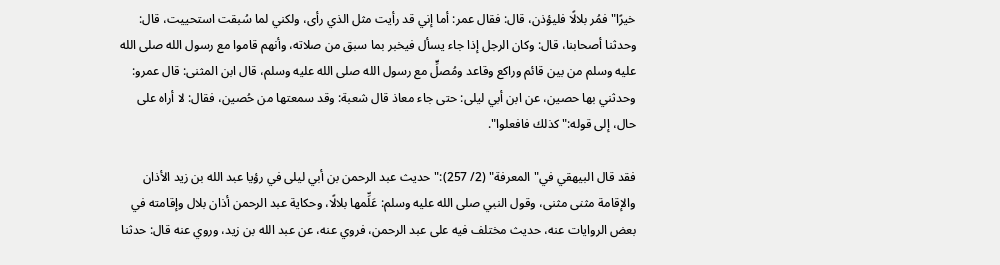خيرًا" فمُر بلالًا فليؤذن، قال: فقال عمر: أما إني قد رأيت مثل الذي رأى، ولكني لما سُبقت استحييت، قال: وحدثنا أصحابنا، قال: وكان الرجل إذا جاء يسأل فيخبر بما سبق من صلاته، وأنهم قاموا مع رسول الله صلى الله عليه وسلم من بين قائم وراكع وقاعد ومُصلٍّ مع رسول الله صلى الله عليه وسلم، قال ابن المثنى: قال عمرو: وحدثني بها حصين، عن ابن أبي ليلى: حتى جاء معاذ قال شعبة: وقد سمعتها من حُصين، فقال: لا أراه على حال، إلى قوله:"كذلك فافعلوا".

فقد قال البيهقي في"المعرفة" (2/ 257):"حديث عبد الرحمن بن أبي ليلى في رؤيا عبد الله بن زيد الأذان والإقامة مثنى مثنى، وقول النبي صلى الله عليه وسلم: عَلِّمها بلالًا، وحكاية عبد الرحمن أذان بلال وإقامته في بعض الروايات عنه، حديث مختلف فيه على عبد الرحمن، فروي عنه، عن عبد الله بن زيد، وروي عنه قال: حدثنا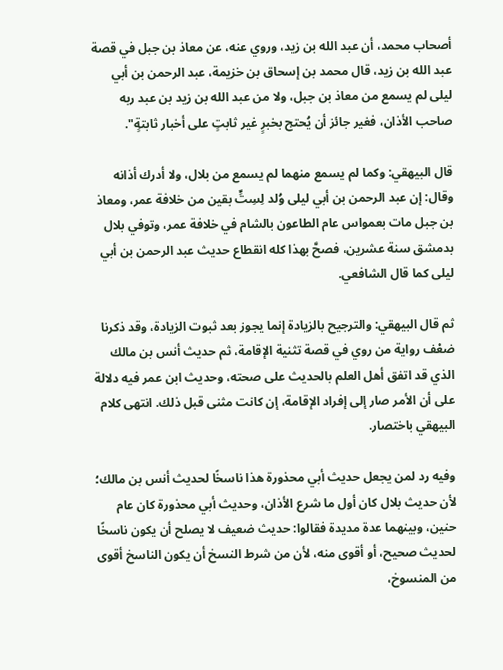أصحاب محمد، أن عبد الله بن زيد، وروي عنه، عن معاذ بن جبل في قصة عبد الله بن زيد، قال محمد بن إسحاق بن خزيمة، عبد الرحمن بن أبي ليلى لم يسمع من معاذ بن جبل، ولا من عبد الله بن زيد بن عبد ربه صاحب الأذان، فغير جائز أن يُحتج بخبرٍ غير ثابتٍ على أخبار ثابتةٍ".

قال البيهقي: وكما لم يسمع منهما لم يسمع من بلال، ولا أدرك أذانه وقال: إن عبد الرحمن بن أبي ليلى وُلد لِسِتٍّ بقين من خلافة عمر، ومعاذ بن جبل مات بعمواس عام الطاعون بالشام في خلافة عمر، وتوفي بلال بدمشق سنة عشرين، فصحَّ بهذا كله انقطاع حديث عبد الرحمن بن أبي ليلى كما قال الشافعي.

ثم قال البيهقي: والترجيح بالزيادة إنما يجوز بعد ثبوت الزيادة، وقد ذكرنا ضعْف رواية من روي في قصة تثنية الإقامة، ثم حديث أنس بن مالك الذي قد اتفق أهل العلم بالحديث على صحته، وحديث ابن عمر فيه دلالة على أن الأمر صار إلى إفراد الإقامة، إن كانت مثنى قبل ذلك. انتهى كلام البيهقي باختصار.

وفيه رد لمن يجعل حديث أبي محذورة هذا ناسخًا لحديث أنس بن مالك؛ لأن حديث بلال كان أول ما شرع الأذان، وحديث أبي محذورة كان عام حنين، وبينهما عدة مديدة فقالوا: حديث ضعيف لا يصلح أن يكون ناسخًا لحديث صحيح، أو أقوى منه، لأن من شرط النسخ أن يكون الناسخ أقوى من المنسوخ،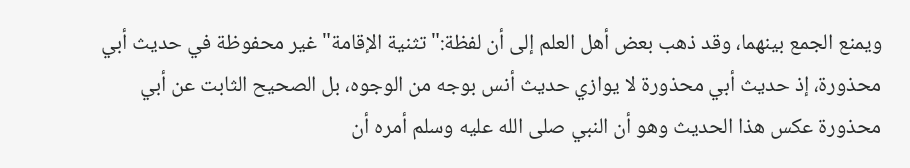ويمنع الجمع بينهما، وقد ذهب بعض أهل العلم إلى أن لفظة:"تثنية الإقامة" غير محفوظة في حديث أبي محذورة، إذ حديث أبي محذورة لا يوازي حديث أنس بوجه من الوجوه، بل الصحيح الثابت عن أبي محذورة عكس هذا الحديث وهو أن النبي صلى الله عليه وسلم أمره أن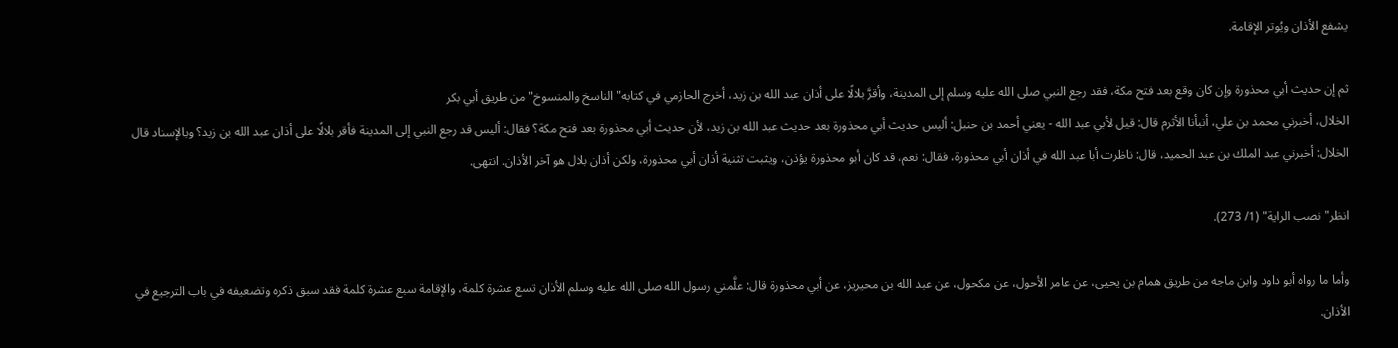يشفع الأذان ويُوتر الإقامة.

ثم إن حديث أبي محذورة وإن كان وقع بعد فتح مكة، فقد رجع النبي صلى الله عليه وسلم إلى المدينة، وأقرَّ بلالًا على أذان عبد الله بن زيد، أخرج الحازمي في كتابه"الناسخ والمنسوخ" من طريق أبي بكر
الخلال، أخبرني محمد بن علي، أنبأنا الأثرم قال: قيل لأبي عبد الله - يعني أحمد بن حنبل: أليس حديث أبي محذورة بعد حديث عبد الله بن زيد، لأن حديث أبي محذورة بعد فتح مكة؟ فقال: أليس قد رجع النبي إلى المدينة فأقر بلالًا على أذان عبد الله بن زيد؟ وبالإسناد قال الخلال: أخبرني عبد الملك بن عبد الحميد، قال: ناظرت أبا عبد الله في أذان أبي محذورة، فقال: نعم، قد كان أبو محذورة يؤذن، ويثبت تثنية أذان أبي محذورة، ولكن أذان بلال هو آخر الأذان. انتهى.

انظر"نصب الراية" (1/ 273).

وأما ما رواه أبو داود وابن ماجه من طريق همام بن يحيى، عن عامر الأحول، عن مكحول، عن عبد الله بن محيريز، عن أبي محذورة قال: علَّمني رسول الله صلى الله عليه وسلم الأذان تسع عشرة كلمة، والإقامة سبع عشرة كلمة فقد سبق ذكره وتضعيفه في باب الترجيع في الأذان.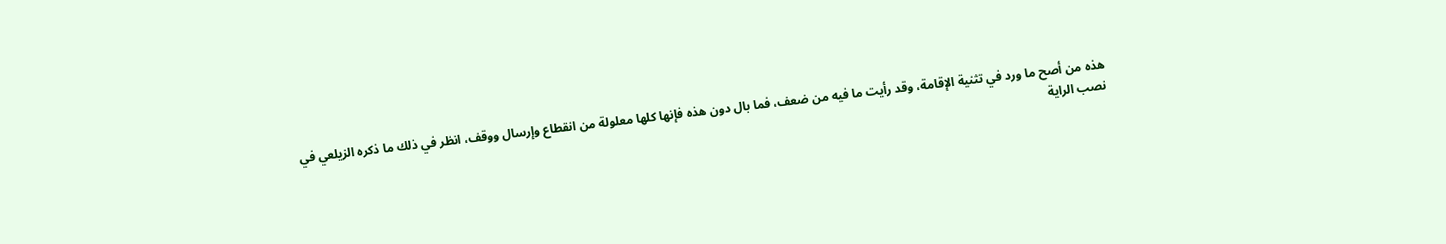هذه من أصح ما ورد في تثنية الإقامة، وقد رأيت ما فيه من ضعف، فما بال دون هذه فإنها كلها معلولة من انقطاع وإرسال ووقف، انظر في ذلك ما ذكره الزيلعي في نصب الراية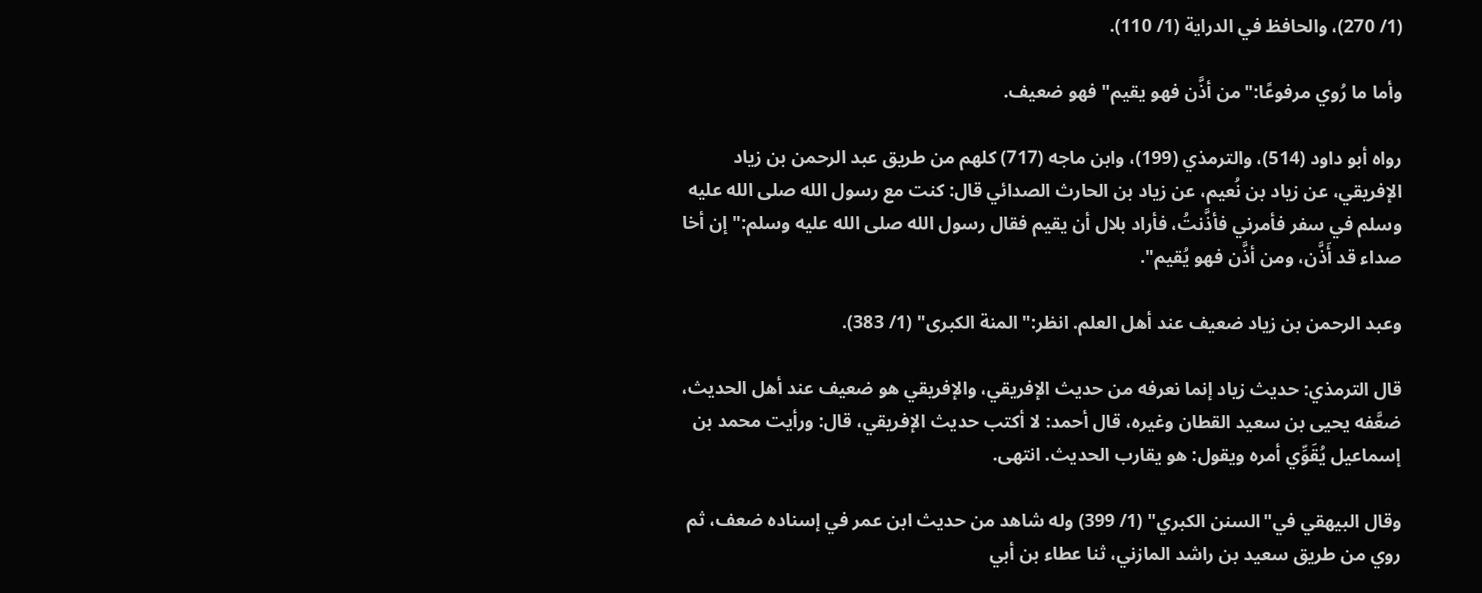(1/ 270)، والحافظ في الدراية (1/ 110).

وأما ما رُوي مرفوعًا:"من أذَّن فهو يقيم" فهو ضعيف.

رواه أبو داود (514)، والترمذي (199)، وابن ماجه (717) كلهم من طريق عبد الرحمن بن زياد الإفريقي، عن زياد بن نُعيم، عن زياد بن الحارث الصدائي قال: كنت مع رسول الله صلى الله عليه وسلم في سفر فأمرني فأذَّنتُ، فأراد بلال أن يقيم فقال رسول الله صلى الله عليه وسلم:"إن أخا صداء قد أَذَّن، ومن أذَّن فهو يُقيم".

وعبد الرحمن بن زياد ضعيف عند أهل العلم. انظر:"المنة الكبرى" (1/ 383).

قال الترمذي: حديث زياد إنما نعرفه من حديث الإفريقي، والإفريقي هو ضعيف عند أهل الحديث، ضعَّفه يحيى بن سعيد القطان وغيره، قال أحمد: لا أكتب حديث الإفريقي، قال: ورأيت محمد بن إسماعيل يُقَوِّي أمره ويقول: هو يقارب الحديث. انتهى.

وقال البيهقي في"السنن الكبري" (1/ 399) وله شاهد من حديث ابن عمر في إسناده ضعف، ثم روي من طريق سعيد بن راشد المازني، ثنا عطاء بن أبي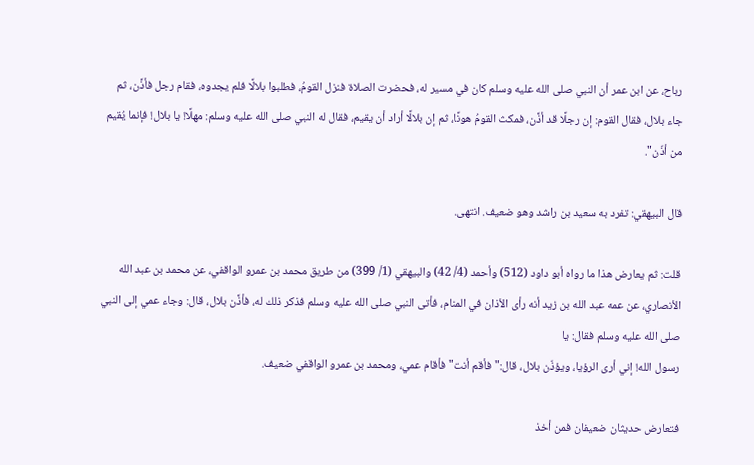رباح، عن ابن عمر أن النبي صلى الله عليه وسلم كان في مسير له، فحضرت الصلاة فنزل القومُ، فطلبوا بلالًا فلم يجدوه، فقام رجل فأذَّن، ثم جاء بلال، فقال القوم: إن رجلًا قد أذَّن، فمكث القومُ هونًا، ثم إن بلالًا أراد أن يقيم، فقال له النبي صلى الله عليه وسلم: مهلًا! يا بلال! فإنما يُقيم من أذّن".

قال البيهقي: تفرد به سعيد بن راشد وهو ضعيف. انتهى.

قلت: ثم يعارض هذا ما رواه أبو داود (512) وأحمد (4/ 42) والبيهقي (1/ 399) من طريق محمد بن عمرو الواقفي، عن محمد بن عبد الله الأنصاري، عن عمه عبد الله بن زيد أنه رأى الأذان في المنام، فأتى النبي صلى الله عليه وسلم فذكر ذلك له، فأذَّن بلال، قال: وجاء عمي إلى النبي صلى الله عليه وسلم فقال: يا
رسول الله! إني أرى الرؤيا، ويؤذّن بلال، قال:"فأقم أنت" فأقام عمي، ومحمد بن عمرو الواقفي ضعيف.

فتعارض حديثان ضعيفان فمن أخذ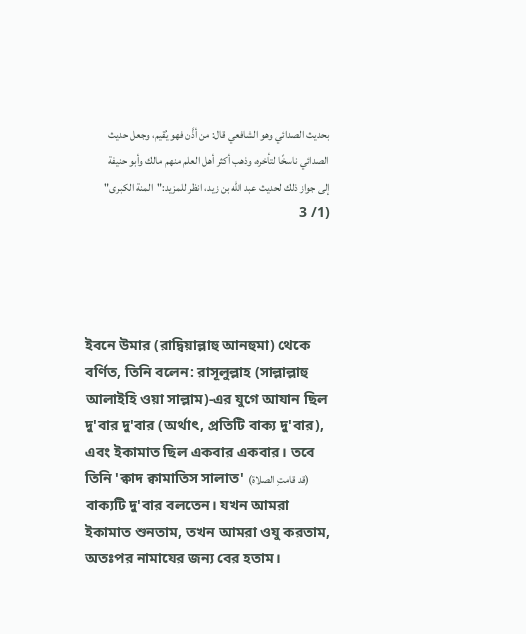بحديث الصدائي وهو الشافعي قال: من أذَّن فهو يُقيم، وجعل حديث الصدائي ناسخًا لتأخره، وذهب أكثر أهل العلم منهم مالك وأبو حنيفة إلى جواز ذلك لحديث عبد الله بن زيد، انظر للمزيد:"المنة الكبرى" (1/ 3




ইবনে উমার (রাদ্বিয়াল্লাহু আনহুমা) থেকে বর্ণিত, তিনি বলেন: রাসূলুল্লাহ (সাল্লাল্লাহু আলাইহি ওয়া সাল্লাম)-এর যুগে আযান ছিল দু'বার দু'বার (অর্থাৎ, প্রতিটি বাক্য দু'বার), এবং ইকামাত ছিল একবার একবার। তবে তিনি 'ক্বাদ ক্বামাতিস সালাত' (قد قامتِ الصلاة) বাক্যটি দু'বার বলতেন। যখন আমরা ইকামাত শুনতাম, তখন আমরা ওযু করতাম, অতঃপর নামাযের জন্য বের হতাম।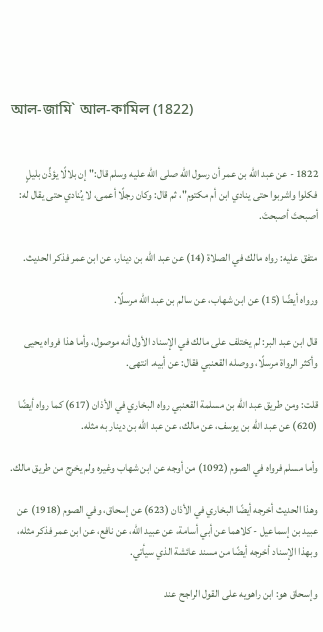আল-জামি` আল-কামিল (1822)


1822 - عن عبد الله بن عمر أن رسول الله صلى الله عليه وسلم قال:"إن بلالًا يؤذِّن بليلٍ فكلوا واشربوا حتى ينادي ابن أم مكتوم"، ثم قال: وكان رجلًا أعمى، لا يُنادي حتى يقال له: أصبحتَ أصبحتَ.

متفق عليه: رواه مالك في الصلاة (14) عن عبد الله بن دينار، عن ابن عمر فذكر الحديث.

ورواه أيضًا (15) عن ابن شهاب، عن سالم بن عبد الله مرسلًا.

قال ابن عبد البر: لم يختلف على مالك في الإسناد الأول أنه موصول، وأما هذا فرواه يحيى وأكثر الرواة مرسلًا، ووصله القعنبي فقال: عن أبيه. انتهى.

قلت: ومن طريق عبد الله بن مسلمة القعنبي رواه البخاري في الأذان (617) كما رواه أيضًا (620) عن عبد الله بن يوسف، عن مالك، عن عبد الله بن دينار به مثله.

وأما مسلم فرواه في الصوم (1092) من أوجه عن ابن شهاب وغيره ولم يخرج من طريق مالك.

وهذا الحديث أخرجه أيضًا البخاري في الأذان (623) عن إسحاق، وفي الصوم (1918) عن عبيد بن إسماعيل - كلاهما عن أبي أسامة، عن عبيد الله، عن نافع، عن ابن عمر فذكر مثله، وبهذا الإسناد أخرجه أيضًا من مسند عائشة الذي سيأتي.

وإسحاق هو: ابن راهويه على القول الراجح عند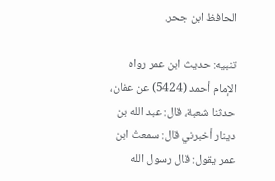الحافظ ابن جحر.

تنبيه: حديث ابن عمر رواه الإمام أحمد (5424) عن عفان، حدثنا شعبة، قال: عبد الله بن دينار أخبرني قال: سمعتُ ابن عمر يقول: قال رسول الله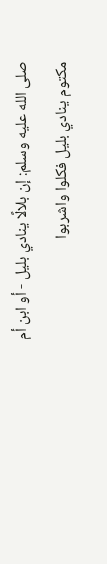صلى الله عليه وسلم: إن بلالًا ينادي بليل - أو ابن أم مكتوم ينادي بليل فكلوا واشربوا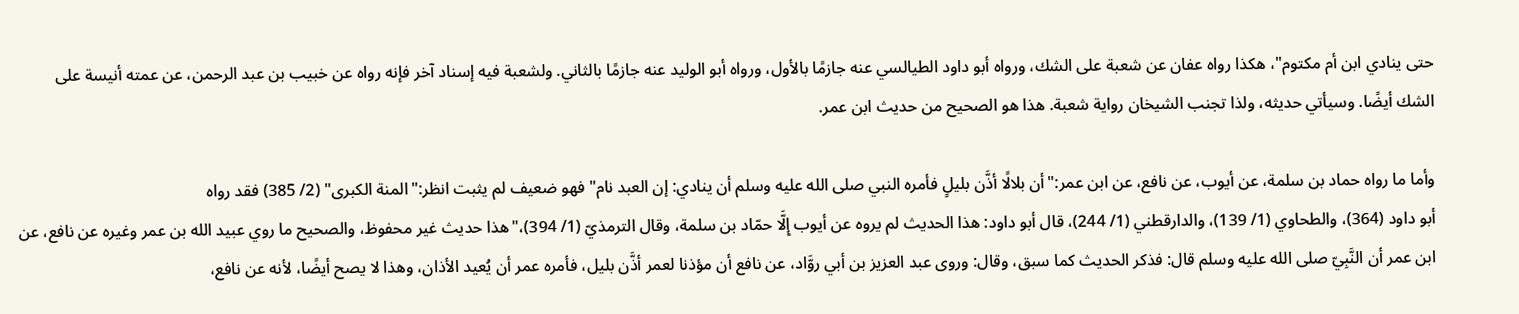حتى ينادي ابن أم مكتوم"، هكذا رواه عفان عن شعبة على الشك، ورواه أبو داود الطيالسي عنه جازمًا بالأول، ورواه أبو الوليد عنه جازمًا بالثاني. ولشعبة فيه إسناد آخر فإنه رواه عن خبيب بن عبد الرحمن، عن عمته أنيسة على الشك أيضًا. وسيأتي حديثه، ولذا تجنب الشيخان رواية شعبة. هذا هو الصحيح من حديث ابن عمر.

وأما ما رواه حماد بن سلمة، عن أيوب، عن نافع، عن ابن عمر:"أن بلالًا أذَّن بليلٍ فأمره النبي صلى الله عليه وسلم أن ينادي: إن العبد نام" فهو ضعيف لم يثبت انظر:"المنة الكبرى" (2/ 385) فقد رواه
أبو داود (364)، والطحاوي (1/ 139)، والدارقطني (1/ 244)، قال أبو داود: هذا الحديث لم يروه عن أيوب إِلَّا حمّاد بن سلمة، وقال الترمذيّ (1/ 394)،"هذا حديث غير محفوظ، والصحيح ما روي عبيد الله بن عمر وغيره عن نافع، عن ابن عمر أن النَّبِيّ صلى الله عليه وسلم قال: فذكر الحديث كما سبق، وقال: وروى عبد العزيز بن أبي روَّاد، عن نافع أن مؤذنا لعمر أذَّن بليل، فأمره عمر أن يُعيد الأذان، وهذا لا يصح أيضًا، لأنه عن نافع،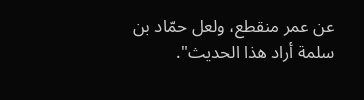عن عمر منقطع، ولعل حمّاد بن سلمة أراد هذا الحديث".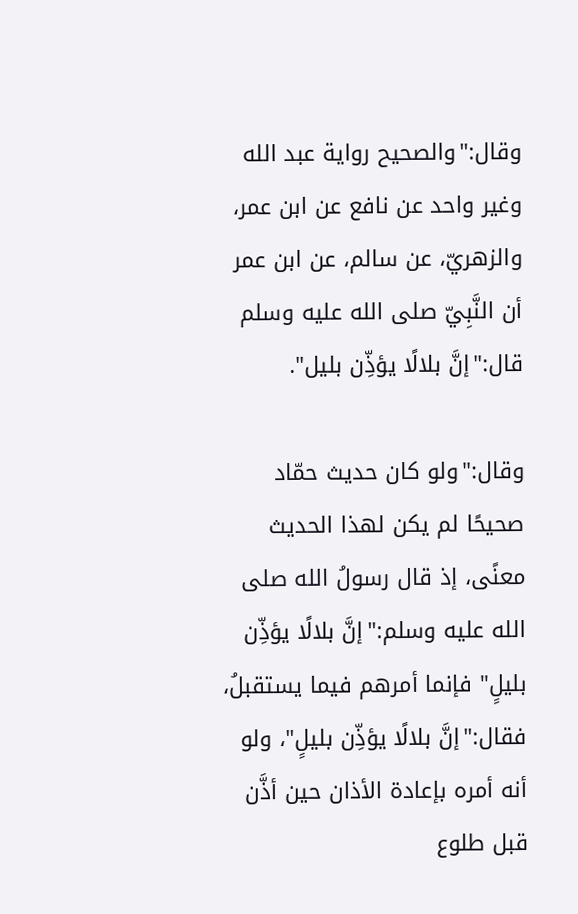وقال:"والصحيح رواية عبد الله وغير واحد عن نافع عن ابن عمر، والزهريّ، عن سالم، عن ابن عمر أن النَّبِيّ صلى الله عليه وسلم قال:"إنَّ بلالًا يؤذِّن بليل".

وقال:"ولو كان حديث حمّاد صحيحًا لم يكن لهذا الحديث معنًى، إذ قال رسولُ الله صلى الله عليه وسلم:"إنَّ بلالًا يؤذِّن بليلٍ" فإنما أمرهم فيما يستقبلُ، فقال:"إنَّ بلالًا يؤذِّن بليلٍ"، ولو أنه أمره بإعادة الأذان حين أذَّن قبل طلوع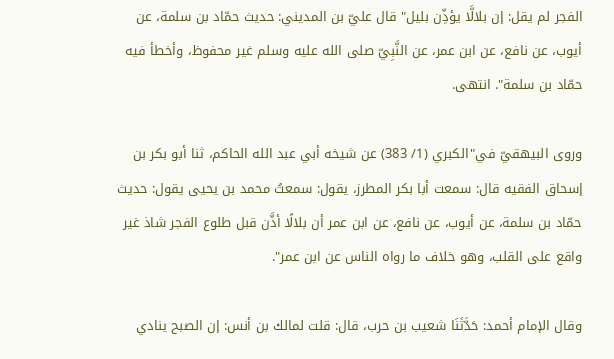الفجر لم يقل: إن بلالَّا يؤذِّن بليل" قال عليّ بن المديني: حديث حمّاد بن سلمة، عن أيوب، عن نافع، عن ابن عمر، عن النَّبِيّ صلى الله عليه وسلم غير محفوظ، وأخطأ فيه حمّاد بن سلمة". انتهى.

وروى البيهقيّ في"الكبري (1/ 383) عن شيخه أبي عبد الله الحاكم، ثنا أبو بكر بن إسحاق الفقيه قال: سمعت أبا بكر المطرز، يقول: سمعتُ محمد بن يحيى يقول: حديث حمّاد بن سلمة، عن أيوب، عن نافع، عن ابن عمر أن بلالًا أذَّن قبل طلوع الفجر شاذ غير واقع على القلب، وهو خلاف ما رواه الناس عن ابن عمر".

وقال الإمام أحمد: حَدَّثَنَا شعيب بن حرب، قال: قلت لمالك بن أنس: إن الصبح ينادي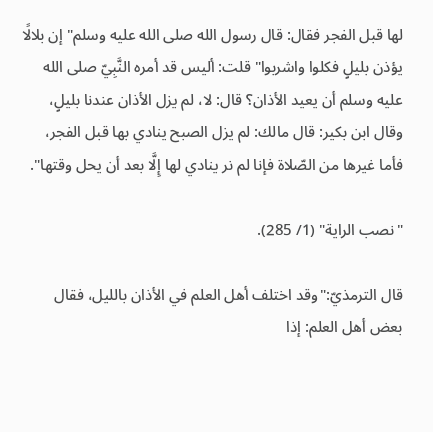لها قبل الفجر فقال: قال رسول الله صلى الله عليه وسلم"إن بلالًا يؤذن بليلٍ فكلوا واشربوا" قلت: أليس قد أمره النَّبِيّ صلى الله عليه وسلم أن يعيد الأذان؟ قال: لا، لم يزل الأذان عندنا بليلٍ، وقال ابن بكير: قال مالك: لم يزل الصبح ينادي بها قبل الفجر، فأما غيرها من الصّلاة فإنا لم نر ينادي لها إِلَّا بعد أن يحل وقتها".

"نصب الراية" (1/ 285).

قال الترمذيّ:"وقد اختلف أهل العلم في الأذان بالليل، فقال بعض أهل العلم: إذا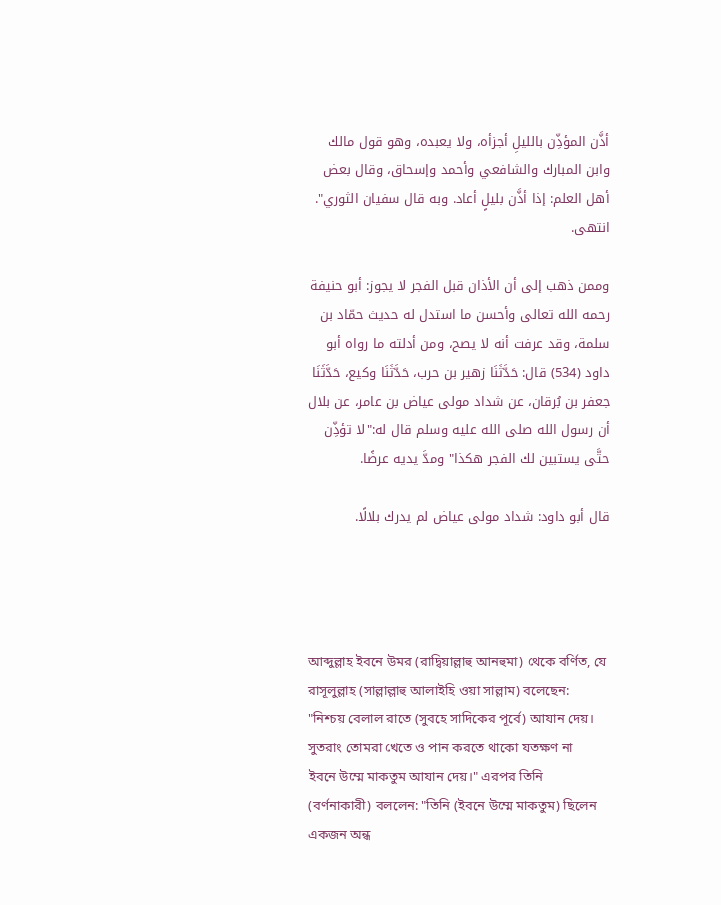أذَّن المؤذِّن بالليلِ أجزأه، ولا يعبده، وهو قول مالك وابن المبارك والشافعي وأحمد وإسحاق، وقال بعض أهل العلم: إذا أذَّن بليلٍ أعاد. وبه قال سفيان الثوري". انتهى.

وممن ذهب إلى أن الأذان قبل الفجر لا يجوز: أبو حنيفة رحمه الله تعالى وأحسن ما استدل له حديث حمّاد بن سلمة، وقد عرفت أنه لا يصح، ومن أدلته ما رواه أبو داود (534) قال: حَدَّثَنَا زهير بن حرب، حَدَّثَنَا وكيع، حَدَّثَنَا جعفر بن بُرقان، عن شداد مولى عياض بن عامر، عن بلال أن رسول الله صلى الله عليه وسلم قال له:"لا تؤذِّن حتَّى يستبين لك الفجر هكذا" ومدَّ يديه عرضًا.

قال أبو داود: شداد مولى عياض لم يدرك بلالًا.




আব্দুল্লাহ ইবনে উমর (রাদ্বিয়াল্লাহু আনহুমা) থেকে বর্ণিত, যে রাসূলুল্লাহ (সাল্লাল্লাহু আলাইহি ওয়া সাল্লাম) বলেছেন: "নিশ্চয় বেলাল রাতে (সুবহে সাদিকের পূর্বে) আযান দেয়। সুতরাং তোমরা খেতে ও পান করতে থাকো যতক্ষণ না ইবনে উম্মে মাকতুম আযান দেয়।" এরপর তিনি (বর্ণনাকারী) বললেন: "তিনি (ইবনে উম্মে মাকতুম) ছিলেন একজন অন্ধ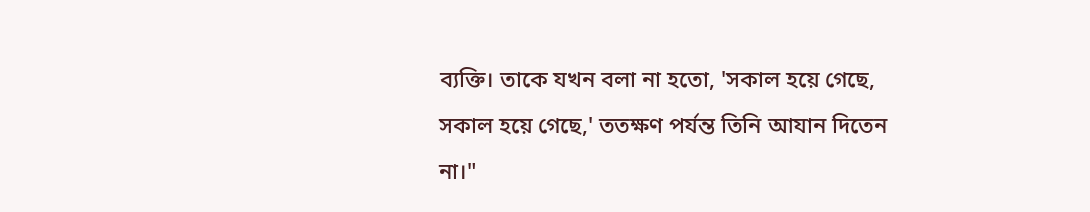ব্যক্তি। তাকে যখন বলা না হতো, 'সকাল হয়ে গেছে, সকাল হয়ে গেছে,' ততক্ষণ পর্যন্ত তিনি আযান দিতেন না।"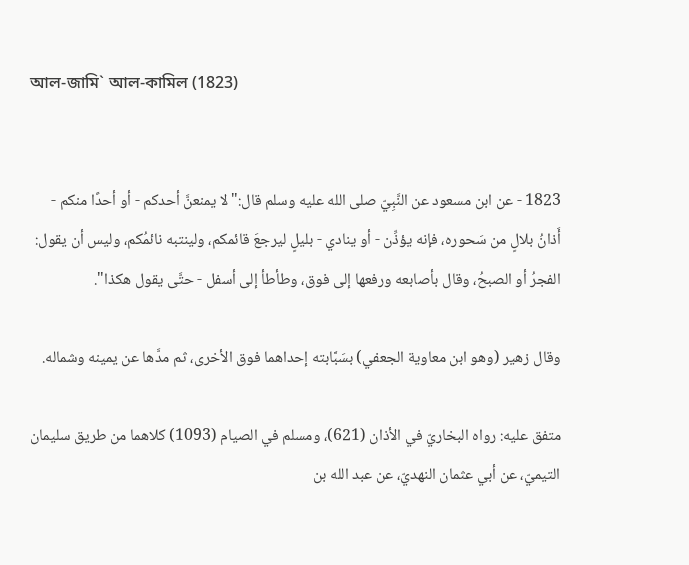আল-জামি` আল-কামিল (1823)


1823 - عن ابن مسعود عن النَّبِيّ صلى الله عليه وسلم قال:"لا يمنعنَّ أحدكم - أو أحدًا منكم - أَذانُ بلالٍ من سَحوره، فإنه يؤذِّن - أو ينادي - بليلٍ ليرجعَ قائمكم، ولينتبه نائمُكم، وليس أن يقول: الفجرُ أو الصبحُ، وقال بأصابعه ورفعها إلى فوق، وطأطأ إلى أسفل - حتَّى يقول هكذا".

وقال زهير (وهو ابن معاوية الجعفي) بسَبَّابته إحداهما فوق الأخرى، ثم مدَّها عن يمينه وشماله.

متفق عليه: رواه البخاريّ في الأذان (621)، ومسلم في الصيام (1093) كلاهما من طريق سليمان التيميّ، عن أبي عثمان النهديّ، عن عبد الله بن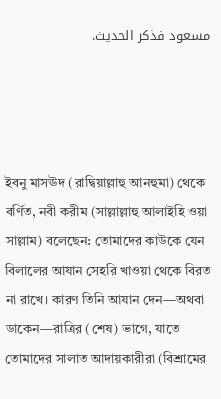مسعود فذكر الحديث.




ইবনু মাসঊদ (রাদ্বিয়াল্লাহু আনহুমা) থেকে বর্ণিত, নবী করীম (সাল্লাল্লাহু আলাইহি ওয়া সাল্লাম) বলেছেন: তোমাদের কাউকে যেন বিলালের আযান সেহরি খাওয়া থেকে বিরত না রাখে। কারণ তিনি আযান দেন—অথবা ডাকেন—রাত্রির (শেষ) ভাগে, যাতে তোমাদের সালাত আদায়কারীরা (বিশ্রামের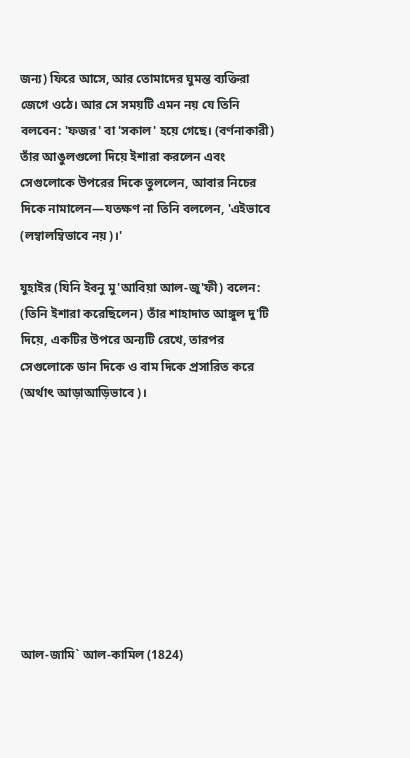জন্য) ফিরে আসে, আর তোমাদের ঘুমন্ত ব্যক্তিরা জেগে ওঠে। আর সে সময়টি এমন নয় যে তিনি বলবেন: 'ফজর' বা 'সকাল' হয়ে গেছে। (বর্ণনাকারী) তাঁর আঙুলগুলো দিয়ে ইশারা করলেন এবং সেগুলোকে উপরের দিকে তুললেন, আবার নিচের দিকে নামালেন—যতক্ষণ না তিনি বললেন, 'এইভাবে (লম্বালম্বিভাবে নয়)।'

যুহাইর (যিনি ইবনু মু'আবিয়া আল-জু'ফী) বলেন: (তিনি ইশারা করেছিলেন) তাঁর শাহাদাত আঙ্গুল দু'টি দিয়ে, একটির উপরে অন্যটি রেখে, তারপর সেগুলোকে ডান দিকে ও বাম দিকে প্রসারিত করে (অর্থাৎ আড়াআড়িভাবে)।









আল-জামি` আল-কামিল (1824)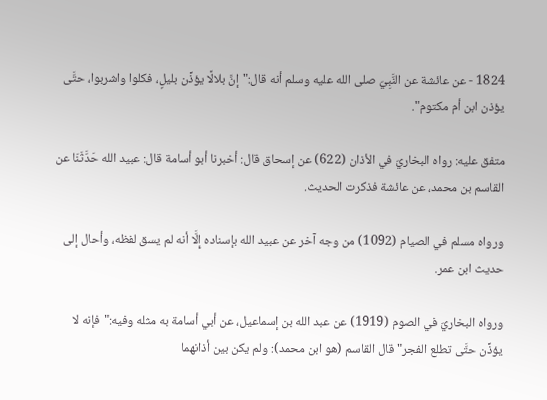1824 - عن عائشة عن النَّبِيّ صلى الله عليه وسلم أنه قال:"إنَّ بلالًا يؤذِّن بليلٍ، فكلوا واشربوا، حتَّى يؤذن ابن أم مكتوم".

متفق عليه: رواه البخاريّ في الأذان (622) عن إسحاق قال: أخبرنا أبو أسامة قال: عبيد الله حَدَّثَنَا عن القاسم بن محمد، عن عائشة فذكرت الحديث.

ورواه مسلم في الصيام (1092) من وجه آخر عن عبيد الله بإسناده إِلَّا أنه لم يسق لفظه، وأحال إلى حديث ابن عمر.

ورواه البخاريّ في الصوم (1919) عن عبد الله بن إسماعيل، عن أبي أسامة به مثله وفيه:"فإنه لا يؤذِّن حتَّى تطلع الفجر" قال القاسم (هو ابن محمد): ولم يكن بين أذانهما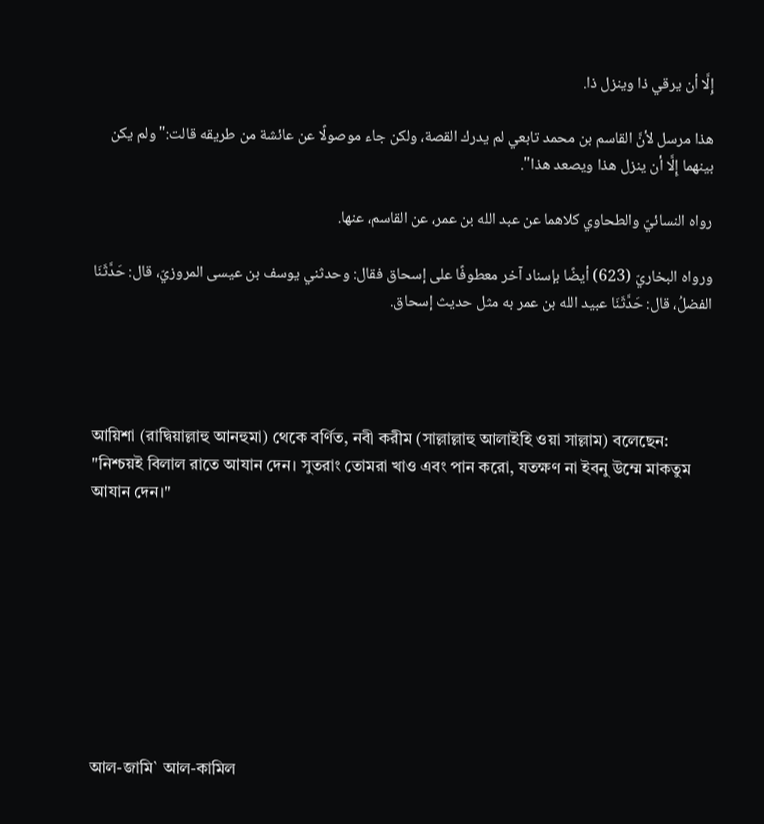إِلَّا أن يرقي ذا وينزل ذا.

هذا مرسل لأنَّ القاسم بن محمد تابعي لم يدرك القصة، ولكن جاء موصولًا عن عائشة من طريقه قالت:"ولم يكن بينهما إِلَّا أن ينزل هذا ويصعد هذا".

رواه النسائيّ والطحاوي كلاهما عن عبد الله بن عمر، عن القاسم، عنها.

ورواه البخاريّ (623) أيضًا بإسناد آخر معطوفًا على إسحاق فقال: وحدثني يوسف بن عيسى المروزيّ، قال: حَدَّثَنَا الفضلُ، قال: حَدَّثَنَا عبيد الله بن عمر به مثل حديث إسحاق.




আয়িশা (রাদ্বিয়াল্লাহু আনহুমা) থেকে বর্ণিত, নবী করীম (সাল্লাল্লাহু আলাইহি ওয়া সাল্লাম) বলেছেন: "নিশ্চয়ই বিলাল রাতে আযান দেন। সুতরাং তোমরা খাও এবং পান করো, যতক্ষণ না ইবনু উম্মে মাকতুম আযান দেন।"









আল-জামি` আল-কামিল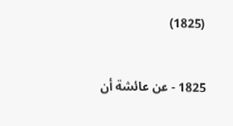(1825)


1825 - عن عائشة أن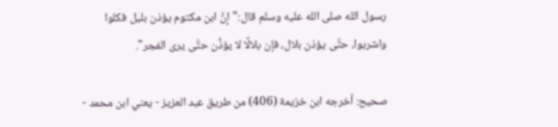رسول الله صلى الله عليه وسلم قال:"إنَّ ابن مكتوم يؤذن بليل فكلوا واشربوا، حتَّى يؤذن بلال، فإن بلالًا لا يؤذِّن حتَّى يرى الفجر".

صحيح: أخرجه ابن خزيمة (406) من طريق عبد العزيز - يعني ابن محمد -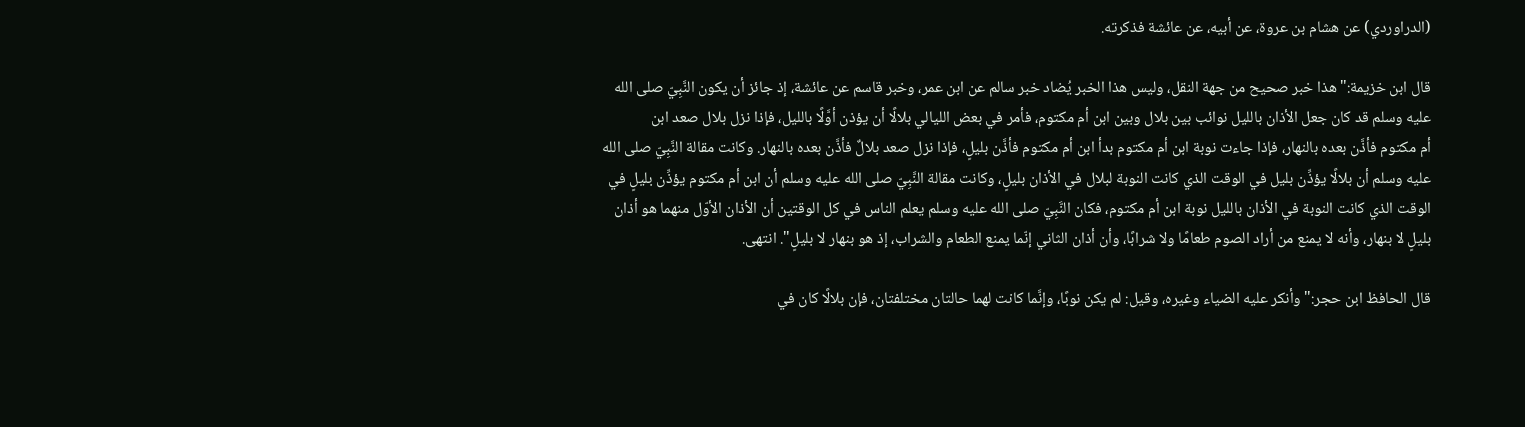(الدراوردي) عن هشام بن عروة، عن أبيه، عن عائشة فذكرته.

قال ابن خزيمة:"هذا خبر صحيح من جهة النقل، وليس هذا الخبر يُضاد خبر سالم عن ابن عمر، وخبر قاسم عن عائشة، إذ جائز أن يكون النَّبِيّ صلى الله عليه وسلم قد كان جعل الأذان بالليل نوائب بين بلال وبين ابن أم مكتوم، فأمر في بعض الليالي بلالًا أن يؤذن أوَّلًا بالليل، فإذا نزل بلال صعد ابن
أم مكتوم فأذَّن بعده بالنهار، فإذا جاءت نوبة ابن أم مكتوم بدأ ابن أم مكتوم فأذَّن بليلٍ، فإذا نزل صعد بلالٌ فأذَّن بعده بالنهار. وكانت مقالة النَّبِيّ صلى الله عليه وسلم أن بلالًا يؤذِّن بليل في الوقت الذي كانت النوبة لبلال في الأذان بليلٍ، وكانت مقالة النَّبِيّ صلى الله عليه وسلم أن ابن أم مكتوم يؤذِّن بليلٍ في الوقت الذي كانت النوبة في الأذان بالليل نوبة ابن أم مكتوم، فكان النَّبِيّ صلى الله عليه وسلم يعلم الناس في كل الوقتين أن الأذان الأوّل منهما هو أذان بليلٍ لا بنهار، وأنه لا يمنع من أراد الصوم طعامًا ولا شرابًا، وأن أذان الثاني إنّما يمنع الطعام والشراب، إذ هو بنهار لا بليلٍ". انتهى.

قال الحافظ ابن حجر:"وأنكر عليه الضياء وغيره، وقيل: لم يكن نوبًا، وإنَّما كانت لهما حالتان مختلفتان، فإن بلالًا كان في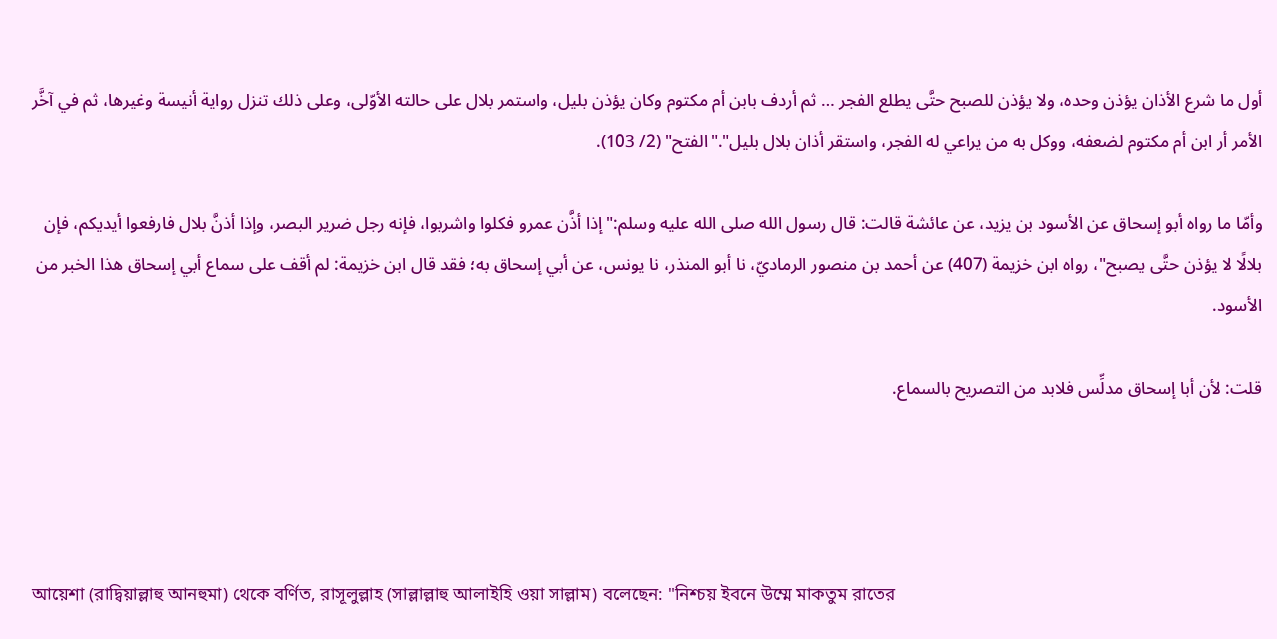أول ما شرع الأذان يؤذن وحده، ولا يؤذن للصبح حتَّى يطلع الفجر … ثم أردف بابن أم مكتوم وكان يؤذن بليل، واستمر بلال على حالته الأوّلى، وعلى ذلك تنزل رواية أنيسة وغيرها، ثم في آخَّر الأمر أر ابن أم مكتوم لضعفه، ووكل به من يراعي له الفجر، واستقر أذان بلال بليل"."الفتح" (2/ 103).

وأمّا ما رواه أبو إسحاق عن الأسود بن يزيد، عن عائشة قالت: قال رسول الله صلى الله عليه وسلم:"إذا أذَّن عمرو فكلوا واشربوا، فإنه رجل ضرير البصر، وإذا أذنَّ بلال فارفعوا أيديكم، فإن بلالًا لا يؤذن حتَّى يصبح"، رواه ابن خزيمة (407) عن أحمد بن منصور الرماديّ، نا أبو المنذر، نا يونس، عن أبي إسحاق به؛ فقد قال ابن خزيمة: لم أقف على سماع أبي إسحاق هذا الخبر من الأسود.

قلت: لأن أبا إسحاق مدلِّس فلابد من التصريح بالسماع.




আয়েশা (রাদ্বিয়াল্লাহু আনহুমা) থেকে বর্ণিত, রাসূলুল্লাহ (সাল্লাল্লাহু আলাইহি ওয়া সাল্লাম) বলেছেন: "নিশ্চয় ইবনে উম্মে মাকতুম রাতের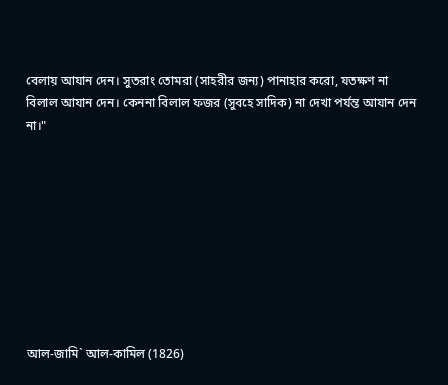বেলায় আযান দেন। সুতরাং তোমরা (সাহরীর জন্য) পানাহার করো, যতক্ষণ না বিলাল আযান দেন। কেননা বিলাল ফজর (সুবহে সাদিক) না দেখা পর্যন্ত আযান দেন না।"









আল-জামি` আল-কামিল (1826)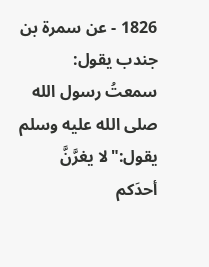1826 - عن سمرة بن جندب يقول: سمعتُ رسول الله صلى الله عليه وسلم يقول:"لا يغرَّنَّ أحدَكم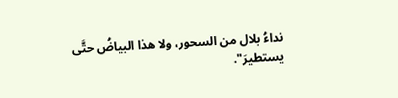نداءُ بلال من السحور، ولا هذا البياضُ حتَّى يستطيرَ".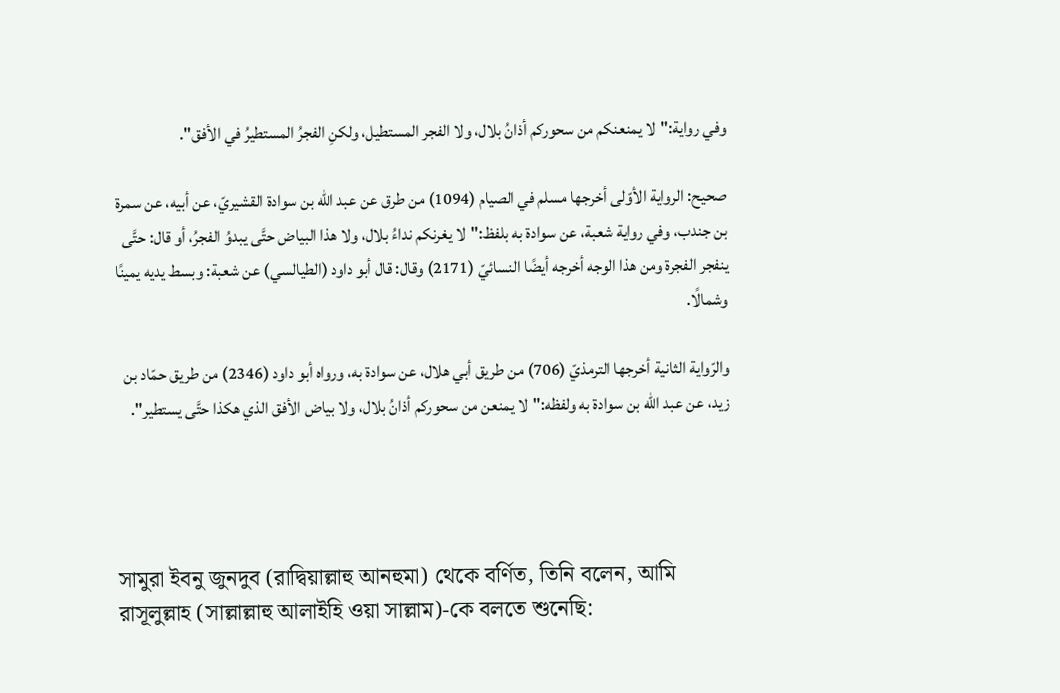وفي رواية:"لا يمنعنكم من سحوركم أذانُ بلال، ولا الفجر المستطيل، ولكنِ الفجرُ المستطيرُ في الأفق".

صحيح: الرواية الأوّلى أخرجها مسلم في الصيام (1094) من طرق عن عبد الله بن سوادة القشيريّ، عن أبيه، عن سمرة بن جندب، وفي رواية شعبة، عن سوادة به بلفظ:"لا يغرنكم نداءُ بلال، ولا هذا البياض حتَّى يبدوُ الفجرُ، أو قال: حتَّى ينفجر الفجرة ومن هذا الوجه أخرجه أيضًا النسائيّ (2171) وقال: قال أبو داود (الطيالسي) عن شعبة: وبسط يديه يمينًا وشمالًا.

والرّواية الثانية أخرجها الترمذيّ (706) من طريق أبي هلال، عن سوادة به، ورواه أبو داود (2346) من طريق حمّاد بن زيد، عن عبد الله بن سوادة به ولفظه:"لا يمنعن من سحوركم أذانُ بلال، ولا بياض الأفق الذي هكذا حتَّى يستطير".




সামুরা ইবনু জুনদুব (রাদ্বিয়াল্লাহু আনহুমা) থেকে বর্ণিত, তিনি বলেন, আমি রাসূলুল্লাহ (সাল্লাল্লাহু আলাইহি ওয়া সাল্লাম)-কে বলতে শুনেছি: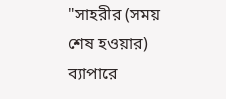"সাহরীর (সময় শেষ হওয়ার) ব্যাপারে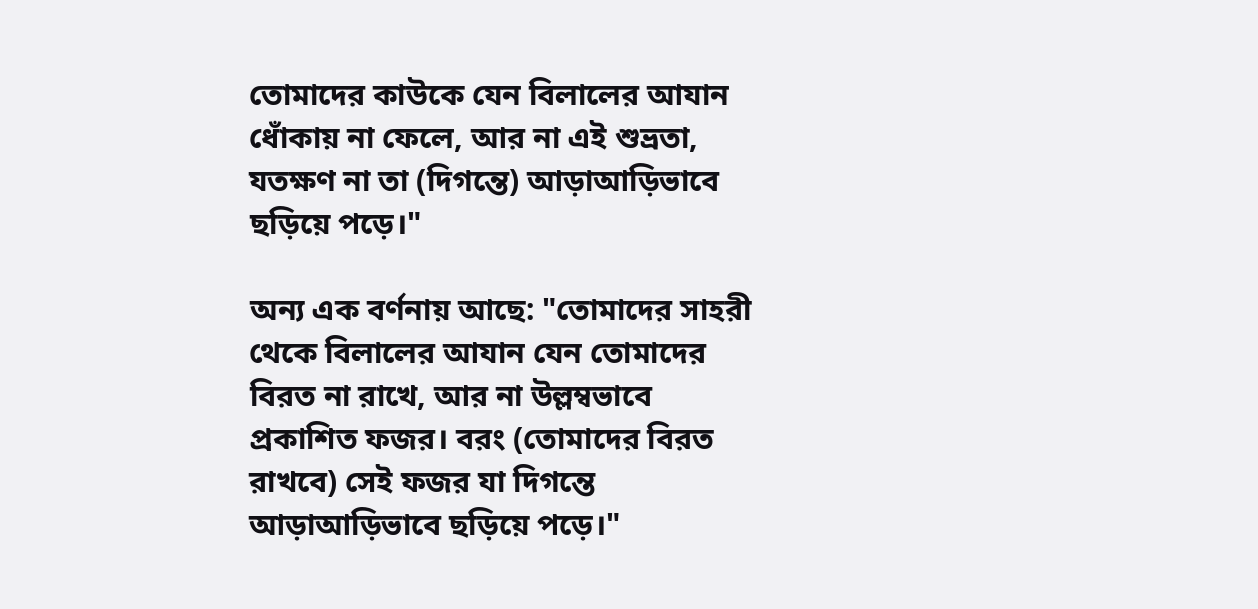তোমাদের কাউকে যেন বিলালের আযান ধোঁকায় না ফেলে, আর না এই শুভ্রতা, যতক্ষণ না তা (দিগন্তে) আড়াআড়িভাবে ছড়িয়ে পড়ে।"

অন্য এক বর্ণনায় আছে: "তোমাদের সাহরী থেকে বিলালের আযান যেন তোমাদের বিরত না রাখে, আর না উল্লম্বভাবে প্রকাশিত ফজর। বরং (তোমাদের বিরত রাখবে) সেই ফজর যা দিগন্তে আড়াআড়িভাবে ছড়িয়ে পড়ে।"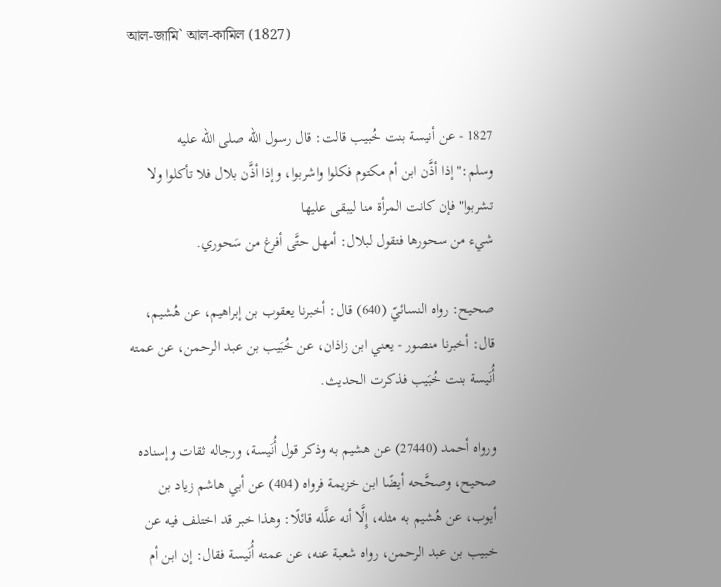আল-জামি` আল-কামিল (1827)


1827 - عن أنيسة بنت خُبيب قالت: قال رسول الله صلى الله عليه وسلم:"إذا أذَّن ابن أم مكتوم فكلوا واشربوا، وإذا أذَّن بلال فلا تأكلوا ولا تشربوا" فإن كانت المرأة منا ليبقى عليها
شيء من سحورها فتقول لبلال: أمهل حتَّى أفرغ من سَحوري.

صحيح: رواه النسائيّ (640) قال: أخبرنا يعقوب بن إبراهيم، عن هُشيم، قال: أخبرنا منصور - يعني ابن زاذان، عن خُبَيب بن عبد الرحمن، عن عمته أُنَيسة بنت خُبَيب فذكرت الحديث.

ورواه أحمد (27440) عن هشيم به وذكر قول أُنَيسة، ورجاله ثقات وإسناده صحيح، وصحَّحه أيضًا ابن خزيمة فرواه (404) عن أبي هاشم زياد بن أيوب، عن هُشيم به مثله، إِلَّا أنه علَّله قائلًا: وهذا خبر قد اختلف فيه عن خبيب بن عبد الرحمن، رواه شعبة عنه، عن عمته أُنَيسة فقال: إن ابن أم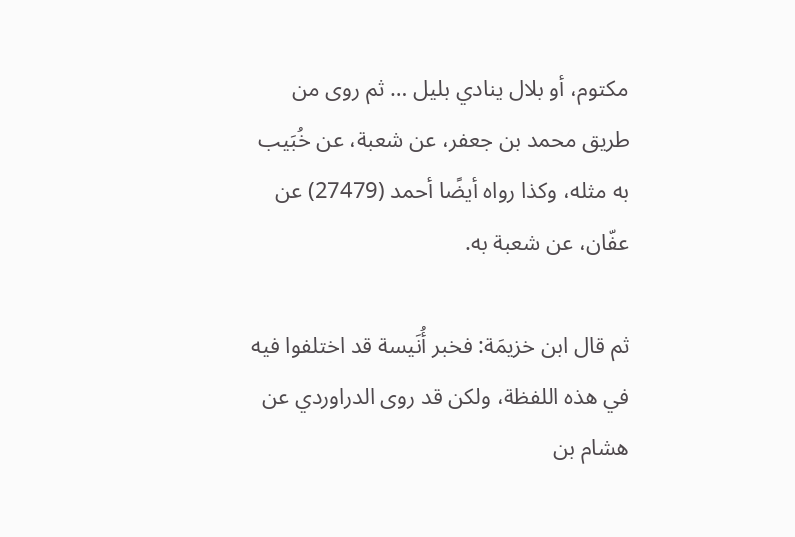مكتوم، أو بلال ينادي بليل … ثم روى من طريق محمد بن جعفر، عن شعبة، عن خُبَيب به مثله، وكذا رواه أيضًا أحمد (27479) عن عفّان، عن شعبة به.

ثم قال ابن خزيمَة: فخبر أُنَيسة قد اختلفوا فيه في هذه اللفظة، ولكن قد روى الدراوردي عن هشام بن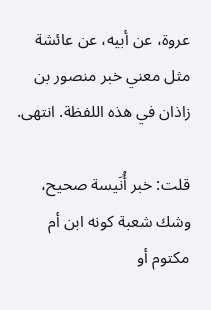عروة، عن أبيه، عن عائشة مثل معني خبر منصور بن زاذان في هذه اللفظة. انتهى.

قلت: خبر أُنَيسة صحيح، وشك شعبة كونه ابن أم مكتوم أو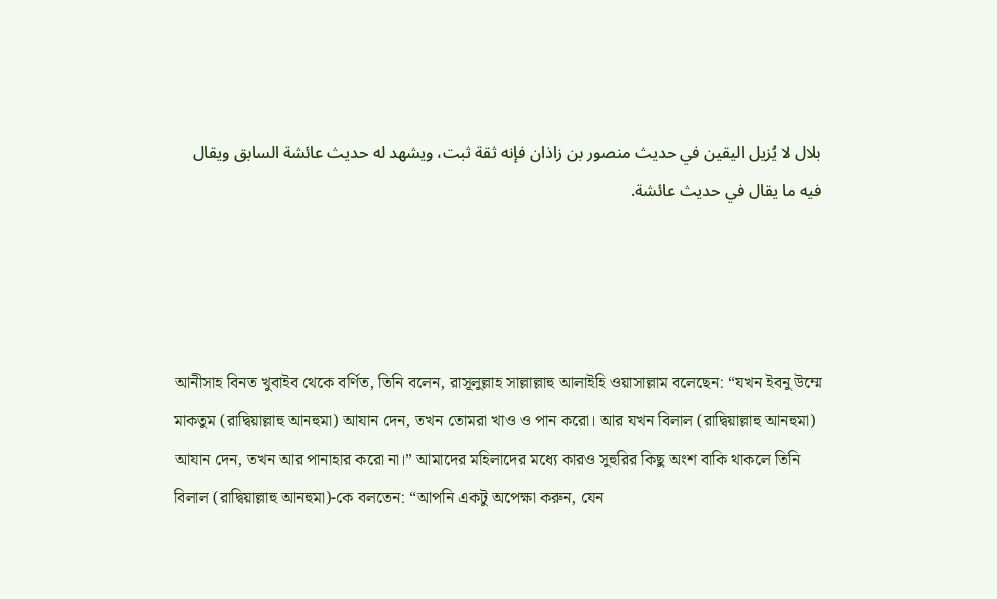بلال لا يُزيل اليقين في حديث منصور بن زاذان فإنه ثقة ثبت، ويشهد له حديث عائشة السابق ويقال فيه ما يقال في حديث عائشة.




আনীসাহ বিনত খুবাইব থেকে বর্ণিত, তিনি বলেন, রাসূলুল্লাহ সাল্লাল্লাহু আলাইহি ওয়াসাল্লাম বলেছেন: “যখন ইবনু উম্মে মাকতুম (রাদ্বিয়াল্লাহু আনহুমা) আযান দেন, তখন তোমরা খাও ও পান করো। আর যখন বিলাল (রাদ্বিয়াল্লাহু আনহুমা) আযান দেন, তখন আর পানাহার করো না।” আমাদের মহিলাদের মধ্যে কারও সুহুরির কিছু অংশ বাকি থাকলে তিনি বিলাল (রাদ্বিয়াল্লাহু আনহুমা)-কে বলতেন: “আপনি একটু অপেক্ষা করুন, যেন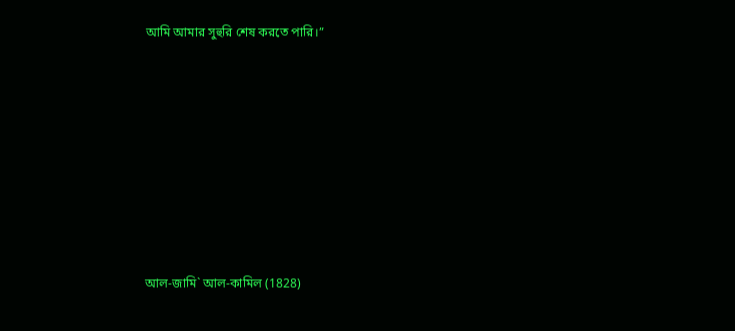আমি আমার সুহুরি শেষ করতে পারি।”









আল-জামি` আল-কামিল (1828)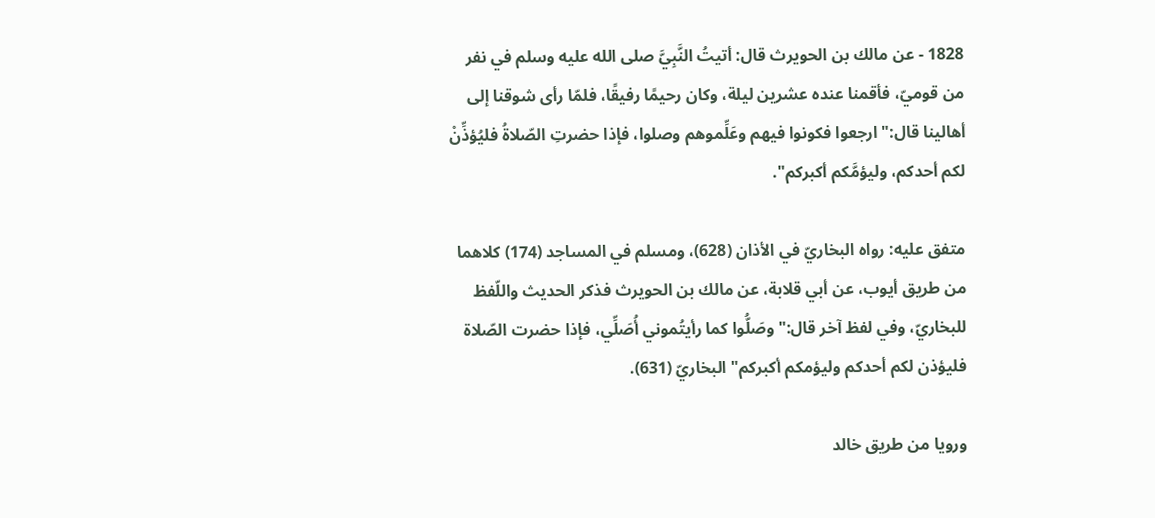1828 - عن مالك بن الحويرث قال: أتيتُ النَّبِيَّ صلى الله عليه وسلم في نفر من قوميّ، فأقمنا عنده عشرين ليلة، وكان رحيمًا رفيقًا، فلمّا رأى شوقنا إلى أهالينا قال:"ارجعوا فكونوا فيهم وعَلِّموهم وصلوا، فإذا حضرتِ الصّلاةُ فليُؤذِّنْ لكم أحدكم، وليؤمَّكم أكبركم".

متفق عليه: رواه البخاريّ في الأذان (628)، ومسلم في المساجد (174) كلاهما من طريق أيوب، عن أبي قلابة، عن مالك بن الحويرث فذكر الحديث واللّفظ للبخاريّ، وفي لفظ آخر قال:"وصَلُّوا كما رأيتُموني أُصَلِّي، فإذا حضرت الصّلاة فليؤذن لكم أحدكم وليؤمكم أكبركم" البخاريّ (631).

ورويا من طريق خالد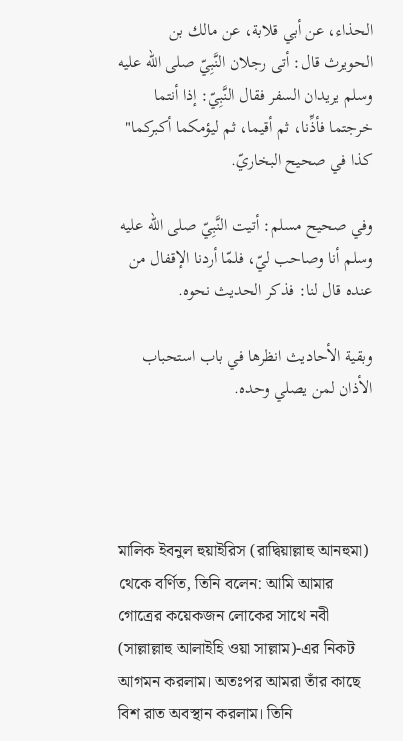الحذاء، عن أبي قلابة، عن مالك بن الحويرث قال: أتى رجلان النَّبِيّ صلى الله عليه وسلم يريدان السفر فقال النَّبِيّ: إذا أنتما خرجتما فأذِّنا، ثم أقيما، ثم ليؤمكما أكبركما" كذا في صحيح البخاريّ.

وفي صحيح مسلم: أتيت النَّبِيّ صلى الله عليه وسلم أنا وصاحب ليّ، فلمّا أردنا الإقفال من عنده قال لنا: فذكر الحديث نحوه.

وبقية الأحاديث انظرها في باب استحباب الأذان لمن يصلي وحده.




মালিক ইবনুল হুয়াইরিস (রাদ্বিয়াল্লাহু আনহুমা) থেকে বর্ণিত, তিনি বলেন: আমি আমার গোত্রের কয়েকজন লোকের সাথে নবী (সাল্লাল্লাহু আলাইহি ওয়া সাল্লাম)-এর নিকট আগমন করলাম। অতঃপর আমরা তাঁর কাছে বিশ রাত অবস্থান করলাম। তিনি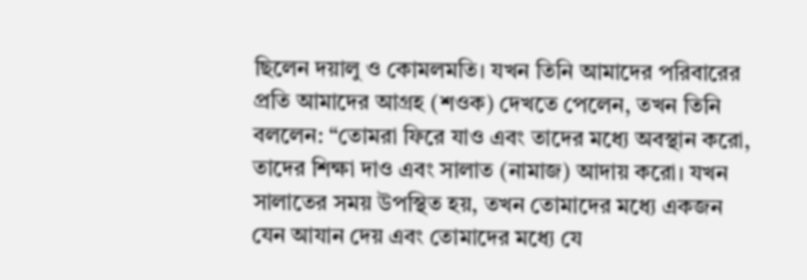ছিলেন দয়ালু ও কোমলমতি। যখন তিনি আমাদের পরিবারের প্রতি আমাদের আগ্রহ (শওক) দেখতে পেলেন, তখন তিনি বললেন: “তোমরা ফিরে যাও এবং তাদের মধ্যে অবস্থান করো, তাদের শিক্ষা দাও এবং সালাত (নামাজ) আদায় করো। যখন সালাতের সময় উপস্থিত হয়, তখন তোমাদের মধ্যে একজন যেন আযান দেয় এবং তোমাদের মধ্যে যে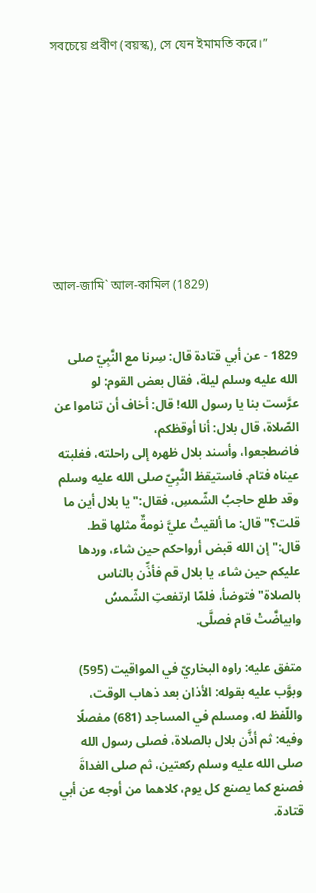সবচেয়ে প্রবীণ (বয়স্ক), সে যেন ইমামতি করে।”









আল-জামি` আল-কামিল (1829)


1829 - عن أبي قتادة قال: سِرنا مع النَّبِيّ صلى الله عليه وسلم ليلة، فقال بعض القوم: لو عرَّست بنا يا رسول الله! قال: أخاف أن تناموا عن الصّلاة، قال بلال: أنا أوقظكم،
فاضطجعوا، وأسند بلال ظهره إلى راحلته، فغلبته عيناه فتام. فاستيقظ النَّبِيّ صلى الله عليه وسلم وقد طلع حاجبُ الشّمسِ، فقال:"يا بلال أين ما قلت؟" قال: ما ألقيتْ عليَّ نومةٌ مثلها قط. قال:"إن الله قبض أرواحكم حين شاء، وردها عليكم حين شاء، يا بلال قم فأذِّن بالناس بالصلاة" فتوضأ، فلمّا ارتفعتِ الشّمسُ وابياضَّتْ قام فصلَّى.

متفق عليه: راوه البخاريّ في المواقيت (595) وبوَّب عليه بقوله: الأذان بعد ذهاب الوقت، واللّفظ له، ومسلم في المساجد (681) مفصلًا وفيه: ثم أذَّن بلال بالصلاة، فصلى رسول الله صلى الله عليه وسلم ركعتين، ثم صلى الغداةَ فصنع كما يصنع كل يوم، كلاهما من أوجه عن أبي قتادة.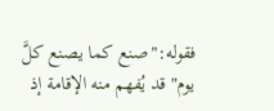فقوله:"صنع كما يصنع كلَّ يوم" قد يُفهم منه الإقامة إذ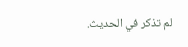لم تذكر في الحديث.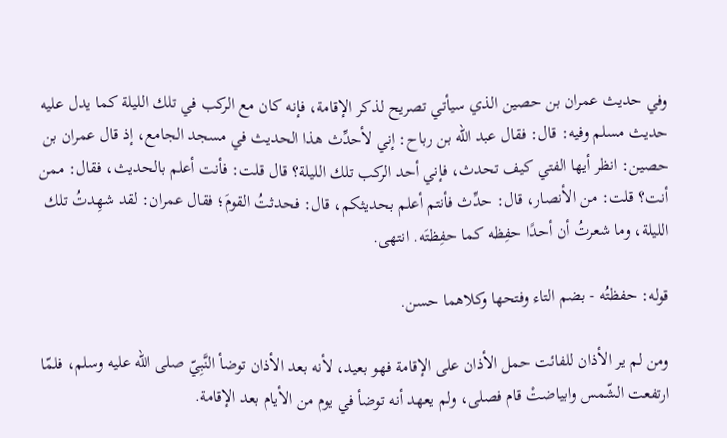وفي حديث عمران بن حصين الذي سيأتي تصريح لذكر الإقامة، فإنه كان مع الركب في تلك الليلة كما يدل عليه حديث مسلم وفيه: قال: فقال عبد الله بن رباح: إني لأحدِّث هذا الحديث في مسجد الجامع، إذ قال عمران بن حصين: انظر أيها الفتي كيف تحدث، فإني أحد الركب تلك الليلة؟ قال قلت: فأنت أعلم بالحديث، فقال: ممن أنت؟ قلت: من الأنصار، قال: حدِّث فأنتم أعلم بحديثكم، قال: فحدثتُ القومَ؛ فقال عمران: لقد شهِدتُ تلك الليلة، وما شعرتُ أن أحدًا حفِظه كما حفِظتَه. انتهى.

قوله: حفظتُه - بضم التاء وفتحها وكلاهما حسن.

ومن لم ير الأذان للفائت حمل الأذان على الإقامة فهو بعيد، لأنه بعد الأذان توضأ النَّبِيّ صلى الله عليه وسلم، فلمّا ارتفعت الشّمس وابياضتْ قام فصلى، ولم يعهد أنه توضأ في يوم من الأيام بعد الإقامة.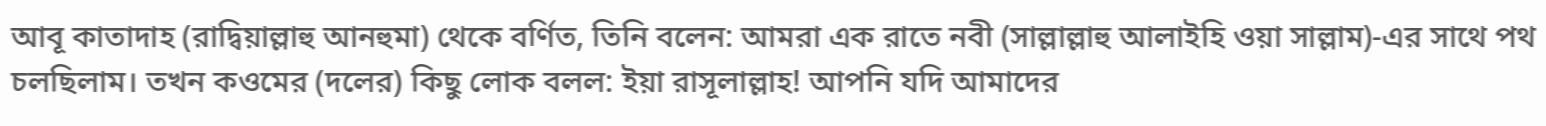আবূ কাতাদাহ (রাদ্বিয়াল্লাহু আনহুমা) থেকে বর্ণিত, তিনি বলেন: আমরা এক রাতে নবী (সাল্লাল্লাহু আলাইহি ওয়া সাল্লাম)-এর সাথে পথ চলছিলাম। তখন কওমের (দলের) কিছু লোক বলল: ইয়া রাসূলাল্লাহ! আপনি যদি আমাদের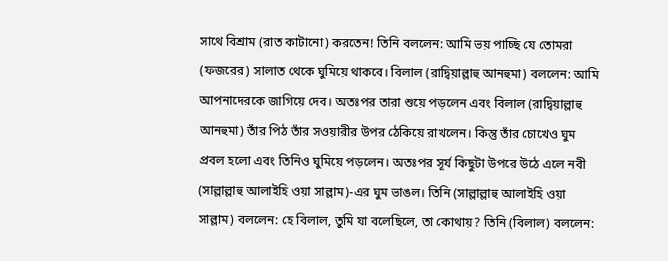সাথে বিশ্রাম (রাত কাটানো) করতেন! তিনি বললেন: আমি ভয় পাচ্ছি যে তোমরা (ফজরের) সালাত থেকে ঘুমিয়ে থাকবে। বিলাল (রাদ্বিয়াল্লাহু আনহুমা) বললেন: আমি আপনাদেরকে জাগিয়ে দেব। অতঃপর তারা শুয়ে পড়লেন এবং বিলাল (রাদ্বিয়াল্লাহু আনহুমা) তাঁর পিঠ তাঁর সওয়ারীর উপর ঠেকিয়ে রাখলেন। কিন্তু তাঁর চোখেও ঘুম প্রবল হলো এবং তিনিও ঘুমিয়ে পড়লেন। অতঃপর সূর্য কিছুটা উপরে উঠে এলে নবী (সাল্লাল্লাহু আলাইহি ওয়া সাল্লাম)-এর ঘুম ভাঙল। তিনি (সাল্লাল্লাহু আলাইহি ওয়া সাল্লাম) বললেন: হে বিলাল, তুমি যা বলেছিলে, তা কোথায়? তিনি (বিলাল) বললেন: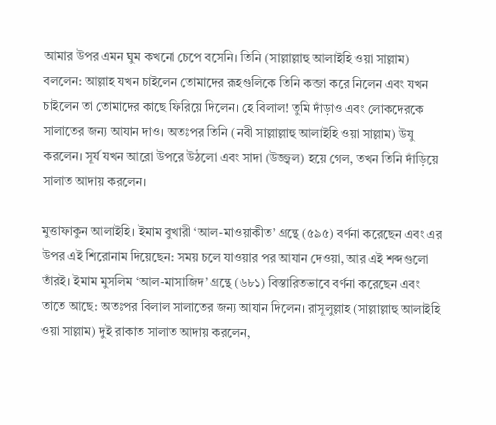আমার উপর এমন ঘুম কখনো চেপে বসেনি। তিনি (সাল্লাল্লাহু আলাইহি ওয়া সাল্লাম) বললেন: আল্লাহ যখন চাইলেন তোমাদের রূহগুলিকে তিনি কব্জা করে নিলেন এবং যখন চাইলেন তা তোমাদের কাছে ফিরিয়ে দিলেন। হে বিলাল! তুমি দাঁড়াও এবং লোকদেরকে সালাতের জন্য আযান দাও। অতঃপর তিনি (নবী সাল্লাল্লাহু আলাইহি ওয়া সাল্লাম) উযু করলেন। সূর্য যখন আরো উপরে উঠলো এবং সাদা (উজ্জ্বল) হয়ে গেল, তখন তিনি দাঁড়িয়ে সালাত আদায় করলেন।

মুত্তাফাকুন আলাইহি। ইমাম বুখারী ‘আল-মাওয়াকীত’ গ্রন্থে (৫৯৫) বর্ণনা করেছেন এবং এর উপর এই শিরোনাম দিয়েছেন: সময় চলে যাওয়ার পর আযান দেওয়া, আর এই শব্দগুলো তাঁরই। ইমাম মুসলিম ‘আল-মাসাজিদ’ গ্রন্থে (৬৮১) বিস্তারিতভাবে বর্ণনা করেছেন এবং তাতে আছে: অতঃপর বিলাল সালাতের জন্য আযান দিলেন। রাসূলুল্লাহ (সাল্লাল্লাহু আলাইহি ওয়া সাল্লাম) দুই রাকাত সালাত আদায় করলেন,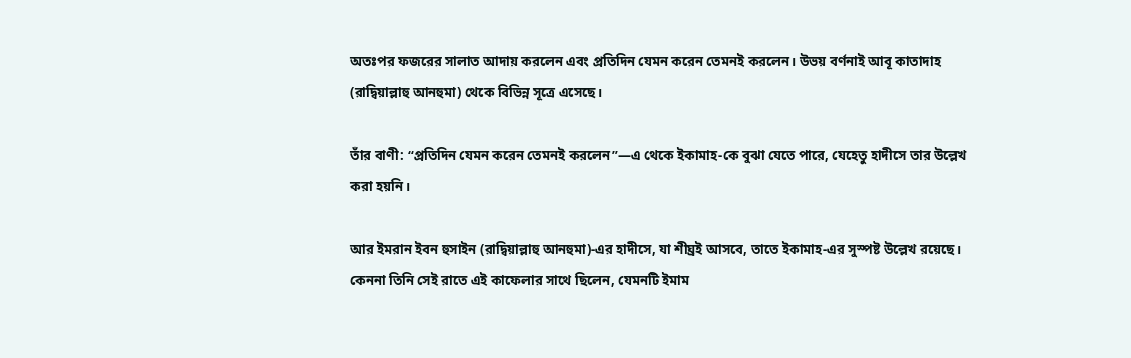অতঃপর ফজরের সালাত আদায় করলেন এবং প্রতিদিন যেমন করেন তেমনই করলেন। উভয় বর্ণনাই আবূ কাতাদাহ (রাদ্বিয়াল্লাহু আনহুমা) থেকে বিভিন্ন সূত্রে এসেছে।

তাঁর বাণী: “প্রতিদিন যেমন করেন তেমনই করলেন”—এ থেকে ইকামাহ-কে বুঝা যেতে পারে, যেহেতু হাদীসে তার উল্লেখ করা হয়নি।

আর ইমরান ইবন হুসাইন (রাদ্বিয়াল্লাহু আনহুমা)-এর হাদীসে, যা শীঘ্রই আসবে, তাতে ইকামাহ-এর সুস্পষ্ট উল্লেখ রয়েছে। কেননা তিনি সেই রাতে এই কাফেলার সাথে ছিলেন, যেমনটি ইমাম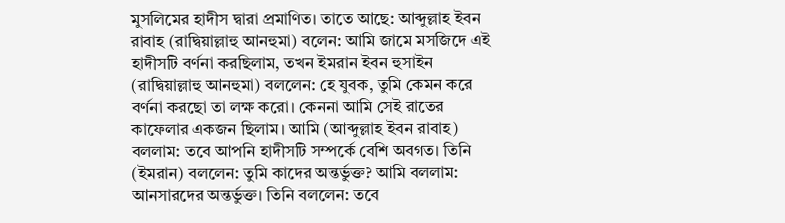মুসলিমের হাদীস দ্বারা প্রমাণিত। তাতে আছে: আব্দুল্লাহ ইবন রাবাহ (রাদ্বিয়াল্লাহু আনহুমা) বলেন: আমি জামে মসজিদে এই হাদীসটি বর্ণনা করছিলাম, তখন ইমরান ইবন হুসাইন (রাদ্বিয়াল্লাহু আনহুমা) বললেন: হে যুবক, তুমি কেমন করে বর্ণনা করছো তা লক্ষ করো। কেননা আমি সেই রাতের কাফেলার একজন ছিলাম। আমি (আব্দুল্লাহ ইবন রাবাহ) বললাম: তবে আপনি হাদীসটি সম্পর্কে বেশি অবগত। তিনি (ইমরান) বললেন: তুমি কাদের অন্তর্ভুক্ত? আমি বললাম: আনসারদের অন্তর্ভুক্ত। তিনি বললেন: তবে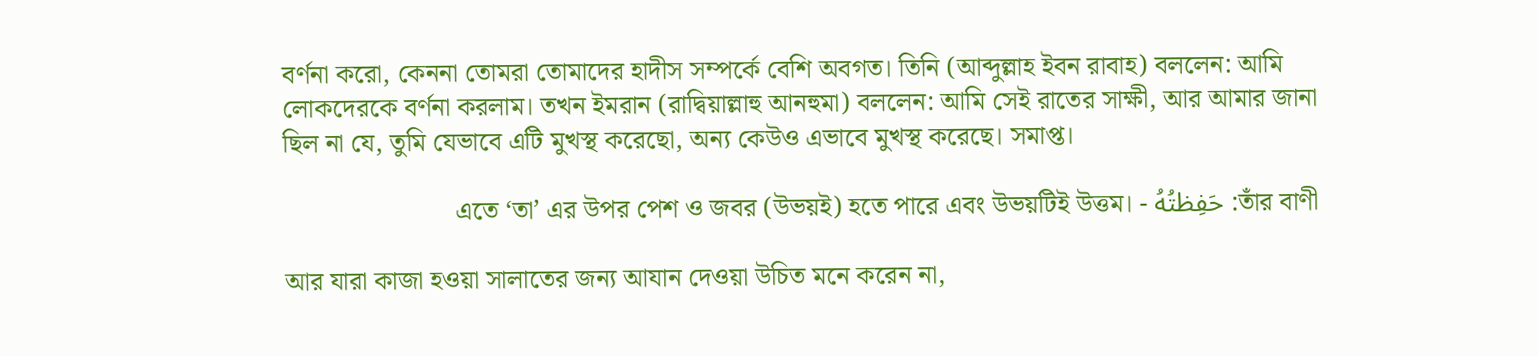বর্ণনা করো, কেননা তোমরা তোমাদের হাদীস সম্পর্কে বেশি অবগত। তিনি (আব্দুল্লাহ ইবন রাবাহ) বললেন: আমি লোকদেরকে বর্ণনা করলাম। তখন ইমরান (রাদ্বিয়াল্লাহু আনহুমা) বললেন: আমি সেই রাতের সাক্ষী, আর আমার জানা ছিল না যে, তুমি যেভাবে এটি মুখস্থ করেছো, অন্য কেউও এভাবে মুখস্থ করেছে। সমাপ্ত।

তাঁর বাণী: حَفِظتُهُ - এতে ‘তা’ এর উপর পেশ ও জবর (উভয়ই) হতে পারে এবং উভয়টিই উত্তম।

আর যারা কাজা হওয়া সালাতের জন্য আযান দেওয়া উচিত মনে করেন না,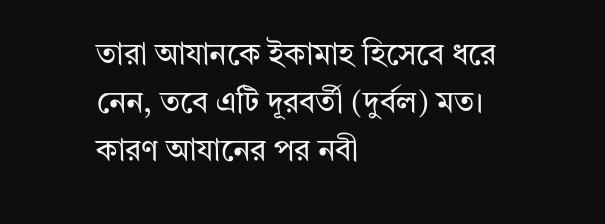তারা আযানকে ইকামাহ হিসেবে ধরে নেন, তবে এটি দূরবর্তী (দুর্বল) মত। কারণ আযানের পর নবী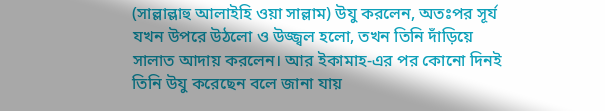(সাল্লাল্লাহু আলাইহি ওয়া সাল্লাম) উযু করলেন, অতঃপর সূর্য যখন উপরে উঠলো ও উজ্জ্বল হলো, তখন তিনি দাঁড়িয়ে সালাত আদায় করলেন। আর ইকামাহ-এর পর কোনো দিনই তিনি উযু করেছেন বলে জানা যায়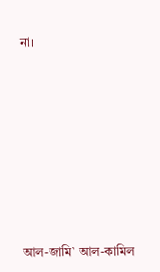না।









আল-জামি` আল-কামিল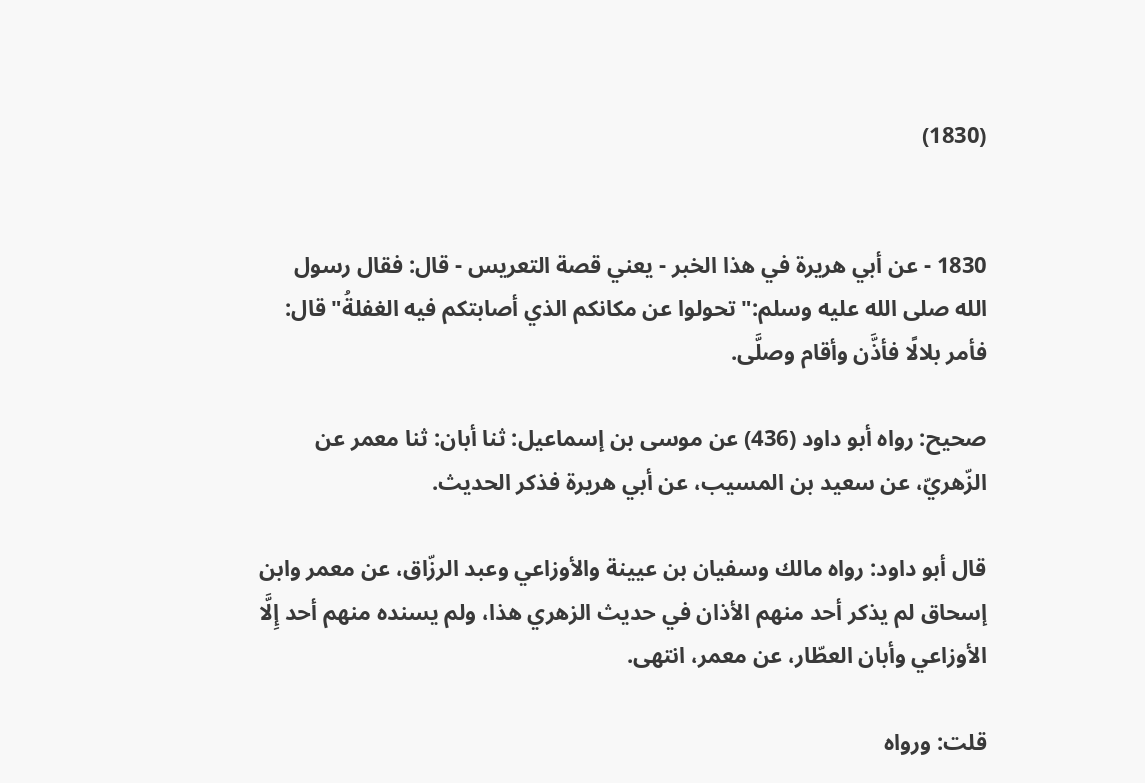(1830)


1830 - عن أبي هريرة في هذا الخبر - يعني قصة التعريس - قال: فقال رسول الله صلى الله عليه وسلم:"تحولوا عن مكانكم الذي أصابتكم فيه الغفلةُ" قال: فأمر بلالًا فأذَّن وأقام وصلَّى.

صحيح: رواه أبو داود (436) عن موسى بن إسماعيل: ثنا أبان: ثنا معمر عن الزّهريّ، عن سعيد بن المسيب، عن أبي هريرة فذكر الحديث.

قال أبو داود: رواه مالك وسفيان بن عيينة والأوزاعي وعبد الرزّاق، عن معمر وابن إسحاق لم يذكر أحد منهم الأذان في حديث الزهري هذا، ولم يسنده منهم أحد إِلَّا الأوزاعي وأبان العطّار، عن معمر، انتهى.

قلت: ورواه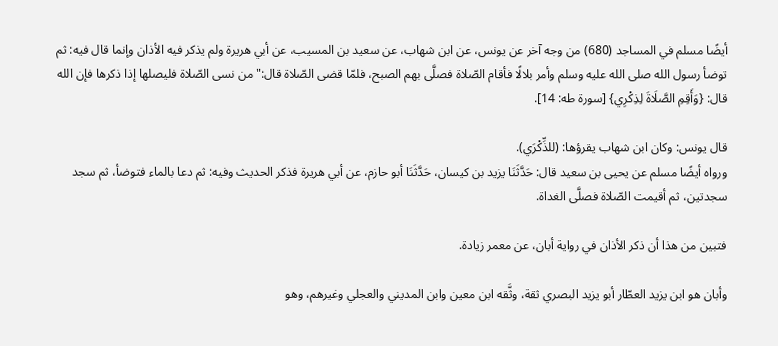أيضًا مسلم في المساجد (680) من وجه آخر عن يونس، عن ابن شهاب، عن سعيد بن المسيب، عن أبي هريرة ولم يذكر فيه الأذان وإنما قال فيه: ثم توضأ رسول الله صلى الله عليه وسلم وأمر بلالًا فأقام الصّلاة فصلَّى بهم الصبح، فلمّا قضى الصّلاة قال:"من نسى الصّلاة فليصلها إذا ذكرها فإن الله قال: {وَأَقِمِ الصَّلَاةَ لِذِكْرِي} [سورة طه: 14].

قال يونس: وكان ابن شهاب يقرؤها: (للذِّكْرَي).
ورواه أيضًا مسلم عن يحيى بن سعيد قال: حَدَّثَنَا يزيد بن كيسان، حَدَّثَنَا أبو حازم، عن أبي هريرة فذكر الحديث وفيه: ثم دعا بالماء فتوضأ، ثم سجد سجدتين، ثم أقيمت الصّلاة فصلَّى الغداة.

فتبين من هذا أن ذكر الأذان في رواية أبان، عن معمر زيادة.

وأبان هو ابن يزيد العطّار أبو يزيد البصري ثقة، وثَّقه ابن معين وابن المديني والعجلي وغيرهم، وهو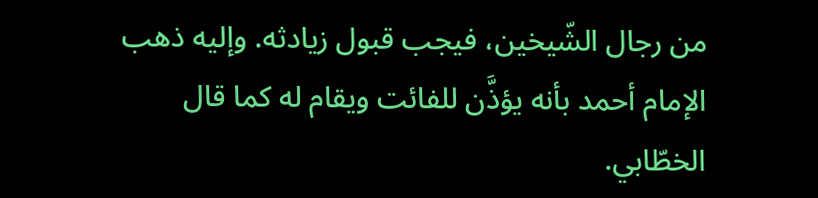من رجال الشّيخين، فيجب قبول زيادثه. وإليه ذهب الإمام أحمد بأنه يؤذَّن للفائت ويقام له كما قال الخطّابي.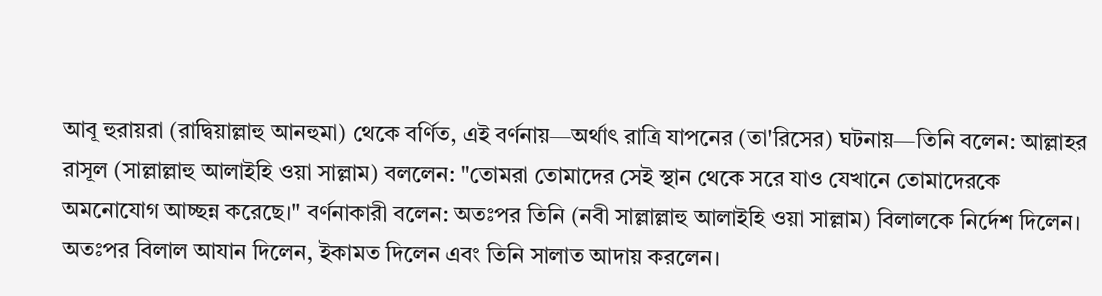আবূ হুরায়রা (রাদ্বিয়াল্লাহু আনহুমা) থেকে বর্ণিত, এই বর্ণনায়—অর্থাৎ রাত্রি যাপনের (তা'রিসের) ঘটনায়—তিনি বলেন: আল্লাহর রাসূল (সাল্লাল্লাহু আলাইহি ওয়া সাল্লাম) বললেন: "তোমরা তোমাদের সেই স্থান থেকে সরে যাও যেখানে তোমাদেরকে অমনোযোগ আচ্ছন্ন করেছে।" বর্ণনাকারী বলেন: অতঃপর তিনি (নবী সাল্লাল্লাহু আলাইহি ওয়া সাল্লাম) বিলালকে নির্দেশ দিলেন। অতঃপর বিলাল আযান দিলেন, ইকামত দিলেন এবং তিনি সালাত আদায় করলেন।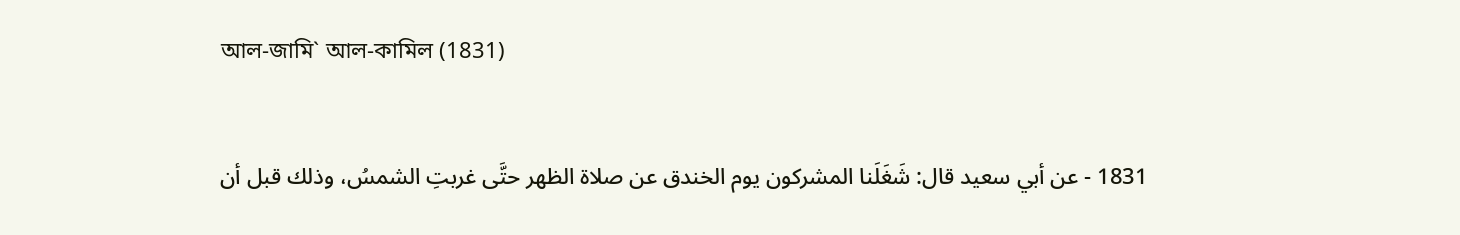আল-জামি` আল-কামিল (1831)


1831 - عن أبي سعيد قال: شَغَلَنا المشركون يوم الخندق عن صلاة الظهر حتَّى غربتِ الشمسُ، وذلك قبل أن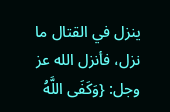ينزل في القتال ما نزل، فأنزل الله عز وجل: {وَكَفَى اللَّهُ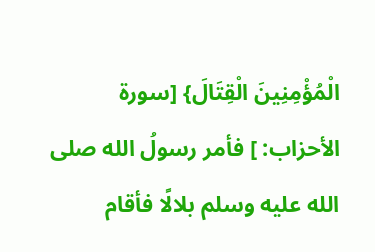الْمُؤْمِنِينَ الْقِتَالَ} [سورة الأحزاب: ] فأمر رسولُ الله صلى الله عليه وسلم بلالًا فأقام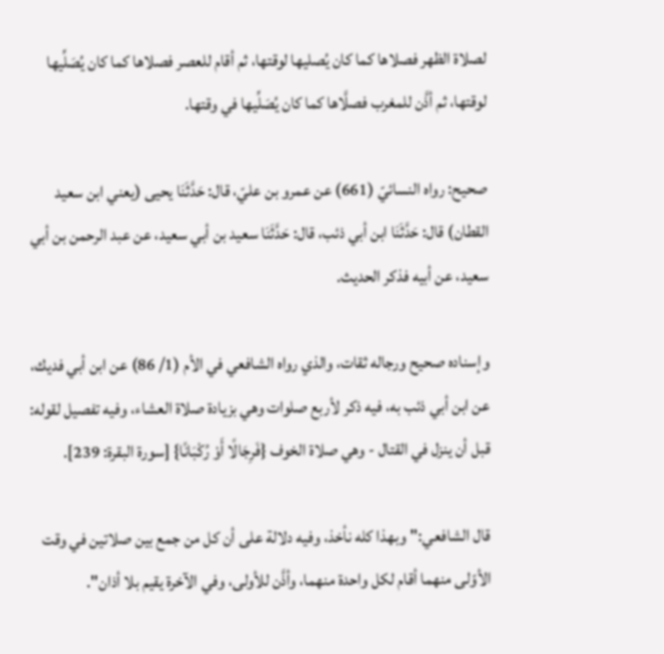لصلاة الظهر فصلاها كما كان يُصليها لوقتها، ثم أقام للعصر فصلاها كما كان يُصَلِّيها لوقتها، ثم أذَّن للمغرب فصلَّاها كما كان يُصَلِّيها في وقتها.

صحيح: رواه النسائيّ (661) عن عمرو بن عليّ، قال: حَدَّثَنَا يحيى (يعني ابن سعيد القطان) قال: حَدَّثَنَا ابن أبي ذئب، قال: حَدَّثَنَا سعيد بن أبي سعيد، عن عبد الرحمن بن أبي سعيد، عن أبيه فذكر الحديث.

وإسناده صحيح ورجاله ثقات، والذي رواه الشافعي في الأم (1/ 86) عن ابن أبي فديك، عن ابن أبي ذئب به، فيه ذكر لأربع صلوات وهي بزيادة صلاة العشاء، وفيه تفصيل لقوله: قبل أن ينزل في القتال - وهي صلاة الخوف {فَرِجَالًا أَوْ رُكْبَانًا} [سورة البقرة: 239].

قال الشافعي:"وبهذا كله نأخذ، وفيه دلالة على أن كل من جمع بين صلاتين في وقت الأوّلى منهما أقام لكل واحدة منهما، وأذَّن للأولى، وفي الآخرة يقيم بلا أذان".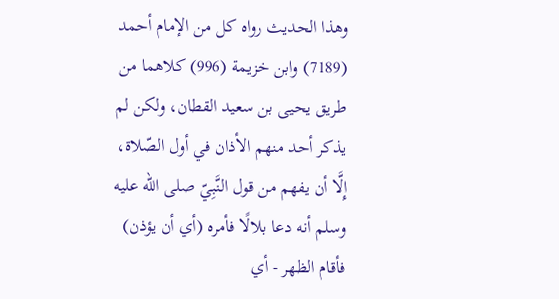وهذا الحديث رواه كل من الإمام أحمد (7189) وابن خزيمة (996) كلاهما من طريق يحيى بن سعيد القطان، ولكن لم يذكر أحد منهم الأذان في أول الصّلاة، إِلَّا أن يفهم من قول النَّبِيّ صلى الله عليه وسلم أنه دعا بلالًا فأمره (أي أن يؤذن) فأقام الظهر - أي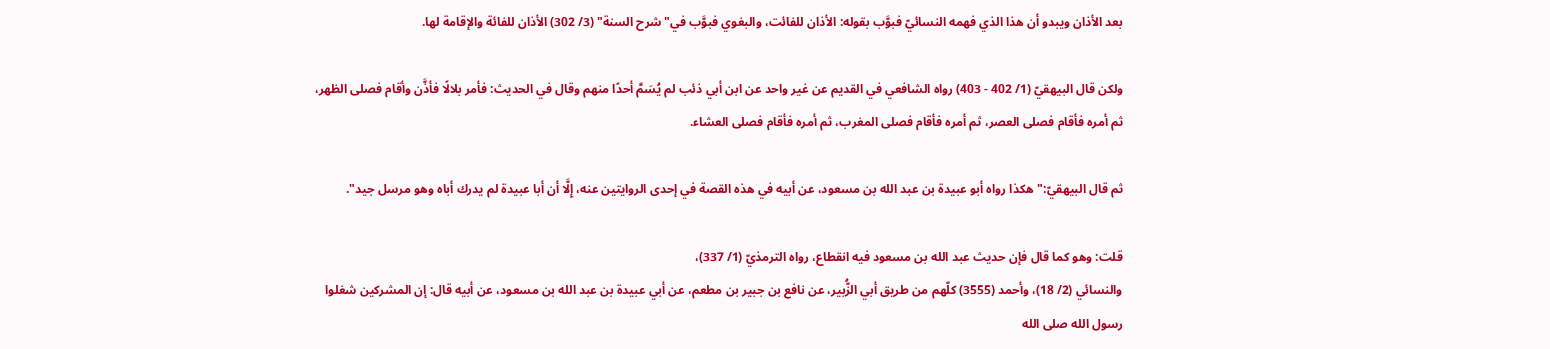بعد الأذان ويبدو أن هذا الذي فهمه النسائيّ فبوَّب بقوله: الأذان للفائت، والبغوي فبوَّب في"شرح السنة" (3/ 302) الأذان للفائة والإقامة لها.

ولكن قال البيهقيّ (1/ 402 - 403) رواه الشافعي في القديم عن غير واحد عن ابن أبي ذئب لم يُسَمَّ أحدًا منهم وقال في الحديث: فأمر بلالًا فأذَّن وأقام فصلى الظهر، ثم أمره فأقام فصلى العصر، ثم أمره فأقام فصلى المغرب، ثم أمره فأقام فصلى العشاء.

ثم قال البيهقيّ:"هكذا رواه أبو عبيدة بن عبد الله بن مسعود، عن أبيه في هذه القصة في إحدى الروايتين عنه، إِلَّا أن أبا عبيدة لم يدرك أباه وهو مرسل جيد".

قلت: وهو كما قال فإن حديث عبد الله بن مسعود فيه انقطاع، رواه الترمذيّ (1/ 337)،
والنسائي (2/ 18)، وأحمد (3555) كلّهم من طريق أبي الزُّبير، عن نافع بن جبير بن مطعم، عن أبي عبيدة بن عبد الله بن مسعود، عن أبيه قال: إن المشركين شغلوا رسول الله صلى الله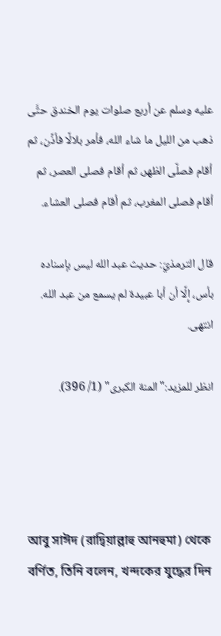عليه وسلم عن أربع صلوات يوم الخندق حتَّى ذهب من الليل ما شاء الله، فأمر بلالًا فأذَّن، ثم أقام فصلَّى الظهر، ثم أقام فصلى العصر، ثم أقام فصلى المغرب، ثم أقام فصلى العشاء.

قال الترمذيّ: حديث عبد الله ليس بإسناده بأس، إِلَّا أن أبا عبيدة لم يسمع من عبد الله. انتهى.

انظر للمزيد:"المنة الكبرى" (1/ 396).




আবু সাঈদ (রাদ্বিয়াল্লাহু আনহুমা) থেকে বর্ণিত, তিনি বলেন, খন্দকের যুদ্ধের দিন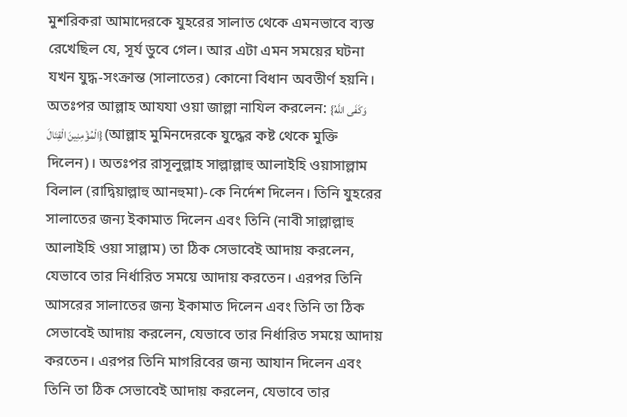মুশরিকরা আমাদেরকে যুহরের সালাত থেকে এমনভাবে ব্যস্ত রেখেছিল যে, সূর্য ডুবে গেল। আর এটা এমন সময়ের ঘটনা যখন যুদ্ধ-সংক্রান্ত (সালাতের) কোনো বিধান অবতীর্ণ হয়নি। অতঃপর আল্লাহ আযযা ওয়া জাল্লা নাযিল করলেন: {وَكَفَى اللَّهُ الْمُؤْمِنِينَ الْقِتَالَ} (আল্লাহ মুমিনদেরকে যুদ্ধের কষ্ট থেকে মুক্তি দিলেন)। অতঃপর রাসূলুল্লাহ সাল্লাল্লাহু আলাইহি ওয়াসাল্লাম বিলাল (রাদ্বিয়াল্লাহু আনহুমা)-কে নির্দেশ দিলেন। তিনি যুহরের সালাতের জন্য ইকামাত দিলেন এবং তিনি (নাবী সাল্লাল্লাহু আলাইহি ওয়া সাল্লাম) তা ঠিক সেভাবেই আদায় করলেন, যেভাবে তার নির্ধারিত সময়ে আদায় করতেন। এরপর তিনি আসরের সালাতের জন্য ইকামাত দিলেন এবং তিনি তা ঠিক সেভাবেই আদায় করলেন, যেভাবে তার নির্ধারিত সময়ে আদায় করতেন। এরপর তিনি মাগরিবের জন্য আযান দিলেন এবং তিনি তা ঠিক সেভাবেই আদায় করলেন, যেভাবে তার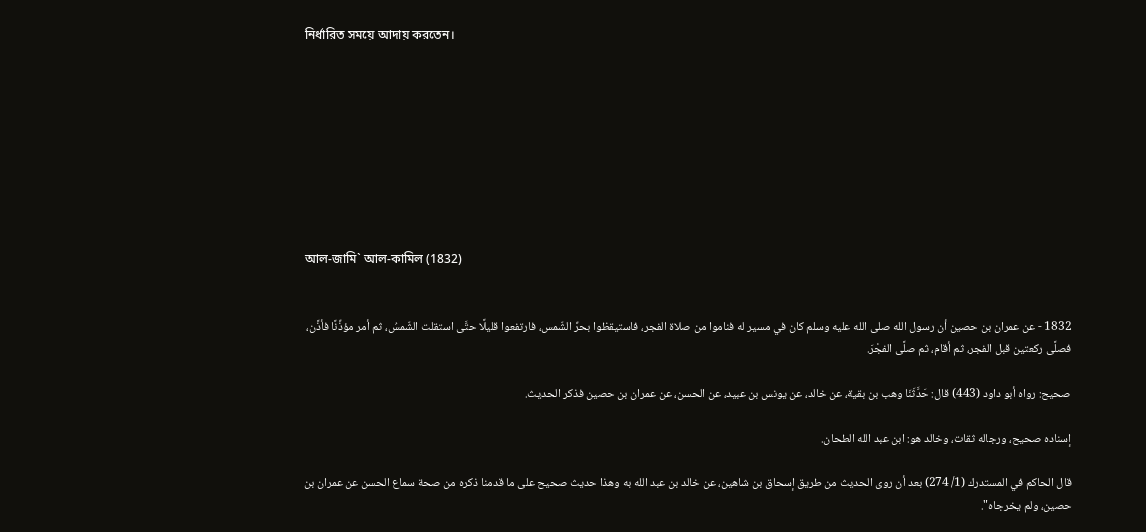নির্ধারিত সময়ে আদায় করতেন।









আল-জামি` আল-কামিল (1832)


1832 - عن عمران بن حصين أن رسول الله صلى الله عليه وسلم كان في مسير له فناموا من صلاة الفجر، فاستيقظوا بحرِّ الشّمس، فارتفعوا قليلًا حتَّى استقلت الشّمسُ، ثم أمر مؤذِّنًا فأذَّن، فصلَّى ركعتين قبل الفجر، ثم أقام، ثم صلَّى الفجْرَ.

صحيح: رواه أبو داود (443) قال: حَدَّثَنَا وهب بن بقية، عن خالد، عن يونس بن عبيد، عن الحسن، عن عمران بن حصين فذكر الحديث.

إسناده صحيح، ورجاله ثقات، وخالد هو: ابن عبد الله الطحان.

قال الحاكم في المستدرك (1/ 274) بعد أن روى الحديث من طريق إسحاق بن شاهين، عن خالد بن عبد الله به وهذا حديث صحيح على ما قدمنا ذكره من صحة سماع الحسن عن عمران بن حصين، ولم يخرجاه".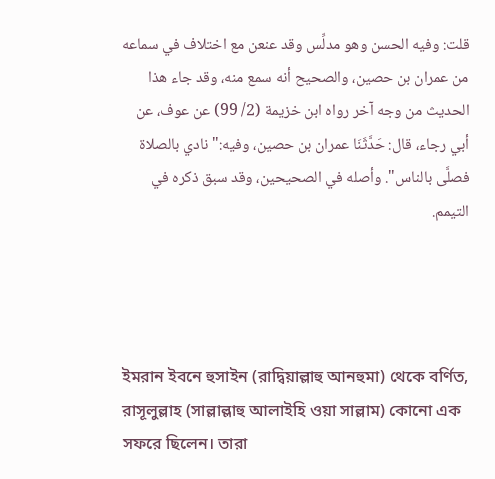قلت: وفيه الحسن وهو مدلِّس وقد عنعن مع اختلاف في سماعه من عمران بن حصين، والصحيح أنه سمع منه، وقد جاء هذا الحديث من وجه آخر رواه ابن خزيمة (2/ 99) عن عوف، عن أبي رجاء، قال: حَدَّثَنَا عمران بن حصين، وفيه:"نادي بالصلاة فصلَّى بالناس". وأصله في الصحيحين، وقد سبق ذكره في التيمم.




ইমরান ইবনে হুসাইন (রাদ্বিয়াল্লাহু আনহুমা) থেকে বর্ণিত, রাসূলুল্লাহ (সাল্লাল্লাহু আলাইহি ওয়া সাল্লাম) কোনো এক সফরে ছিলেন। তারা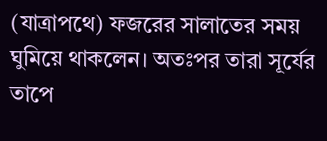(যাত্রাপথে) ফজরের সালাতের সময় ঘুমিয়ে থাকলেন। অতঃপর তারা সূর্যের তাপে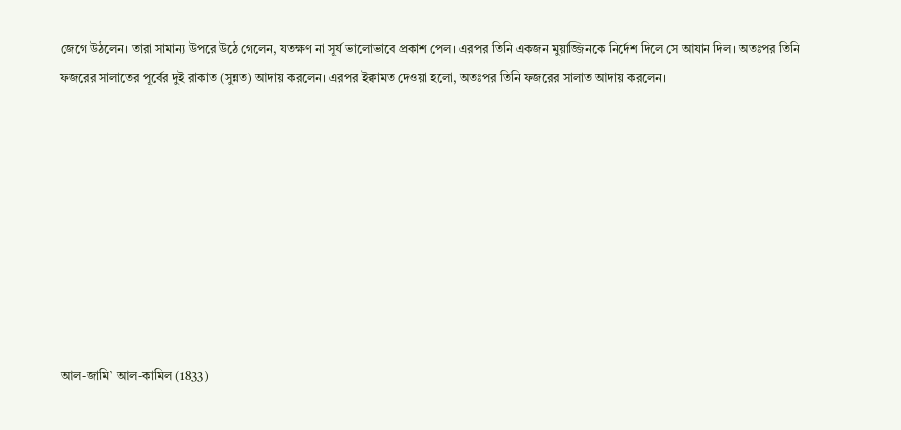জেগে উঠলেন। তারা সামান্য উপরে উঠে গেলেন, যতক্ষণ না সূর্য ভালোভাবে প্রকাশ পেল। এরপর তিনি একজন মুয়াজ্জিনকে নির্দেশ দিলে সে আযান দিল। অতঃপর তিনি ফজরের সালাতের পূর্বের দুই রাকাত (সুন্নত) আদায় করলেন। এরপর ইক্বামত দেওয়া হলো, অতঃপর তিনি ফজরের সালাত আদায় করলেন।









আল-জামি` আল-কামিল (1833)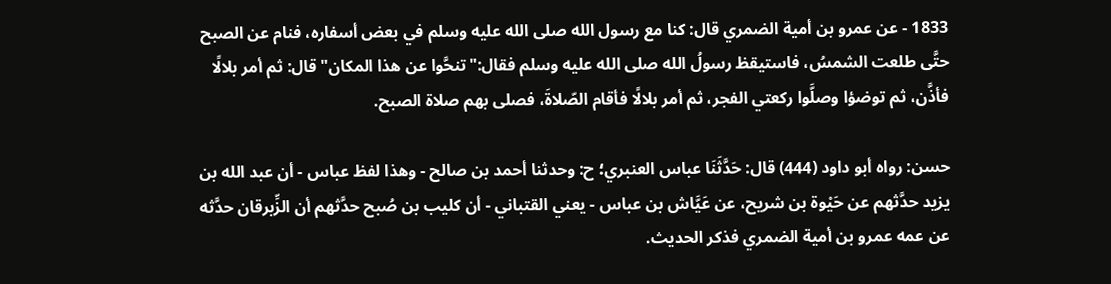1833 - عن عمرو بن أمية الضمري قال: كنا مع رسول الله صلى الله عليه وسلم في بعض أسفاره، فنام عن الصبح حتَّى طلعت الشمسُ، فاستيقظ رسولُ الله صلى الله عليه وسلم فقال:"تنحَّوا عن هذا المكان" قال: ثم أمر بلالًا فأذَّن، ثم توضؤا وصلَّوا ركعتي الفجر، ثم أمر بلالًا فأقام الصّلاةَ، فصلى بهم صلاة الصبح.

حسن: رواه أبو داود (444) قال: حَدَّثَنَا عباس العنبري؛ ح: وحدثنا أحمد بن صالح - وهذا لفظ عباس - أن عبد الله بن يزيد حدَّثهم عن حَيْوة بن شريح، عن عَيَّاش بن عباس - يعني القتباني - أن كليب بن صُبح حدَّثهم أن الزِّبرقان حدَّثه عن عمه عمرو بن أمية الضمري فذكر الحديث.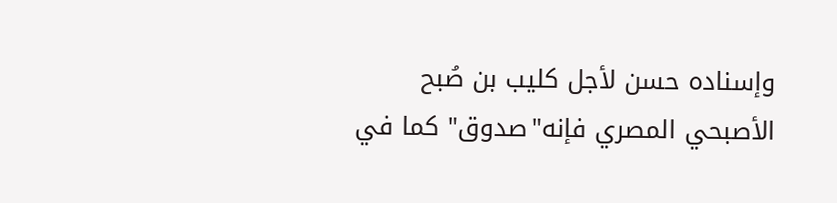وإسناده حسن لأجل كليب بن صُبح الأصبحي المصري فإنه"صدوق" كما في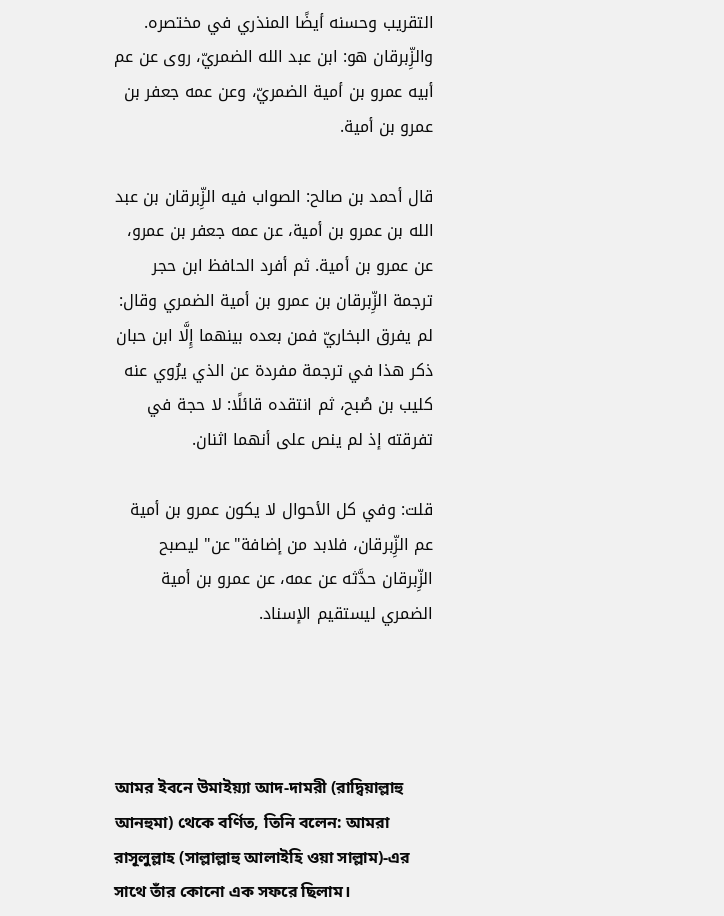التقريب وحسنه أيضًا المنذري في مختصره.
والزِّبرقان هو: ابن عبد الله الضمريّ، روى عن عم أبيه عمرو بن أمية الضمريّ، وعن عمه جعفر بن عمرو بن أمية.

قال أحمد بن صالح: الصواب فيه الزِّبرقان بن عبد الله بن عمرو بن أمية، عن عمه جعفر بن عمرو، عن عمرو بن أمية. ثم أفرد الحافظ ابن حجر ترجمة الزِّبرقان بن عمرو بن أمية الضمري وقال: لم يفرق البخاريّ فمن بعده بينهما إِلَّا ابن حبان ذكر هذا في ترجمة مفردة عن الذي يرُوي عنه كليب بن صُبح، ثم انتقده قائلًا: لا حجة في تفرقته إذ لم ينص على أنهما اثنان.

قلت: وفي كل الأحوال لا يكون عمرو بن أمية عم الزِّبرقان، فلابد من إضافة"عن" ليصبح الزِّبرقان حدَّثه عن عمه، عن عمرو بن أمية الضمري ليستقيم الإسناد.




আমর ইবনে উমাইয়্যা আদ-দামরী (রাদ্বিয়াল্লাহু আনহুমা) থেকে বর্ণিত, তিনি বলেন: আমরা রাসূলুল্লাহ (সাল্লাল্লাহু আলাইহি ওয়া সাল্লাম)-এর সাথে তাঁর কোনো এক সফরে ছিলাম।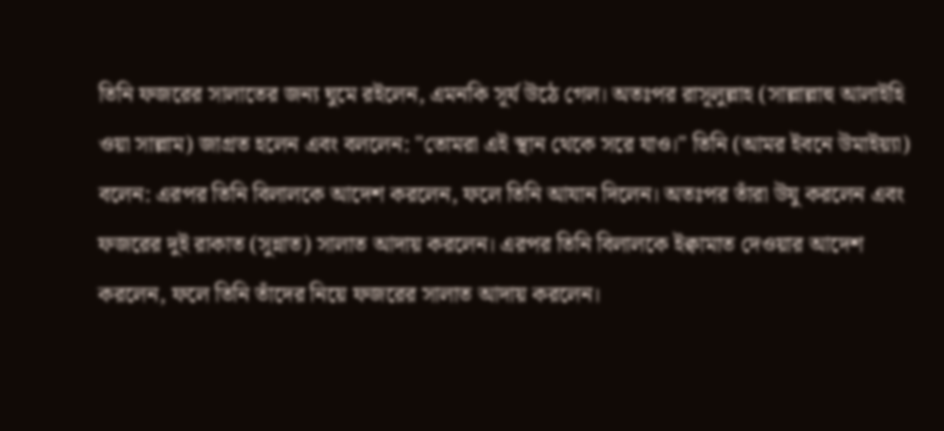তিনি ফজরের সালাতের জন্য ঘুমে রইলেন, এমনকি সূর্য উঠে গেল। অতঃপর রাসূলুল্লাহ (সাল্লাল্লাহু আলাইহি ওয়া সাল্লাম) জাগ্রত হলেন এবং বললেন: "তোমরা এই স্থান থেকে সরে যাও।" তিনি (আমর ইবনে উমাইয়্যা) বলেন: এরপর তিনি বিলালকে আদেশ করলেন, ফলে তিনি আযান দিলেন। অতঃপর তাঁরা উযু করলেন এবং ফজরের দুই রাকাত (সুন্নাত) সালাত আদায় করলেন। এরপর তিনি বিলালকে ইক্বামাত দেওয়ার আদেশ করলেন, ফলে তিনি তাঁদের নিয়ে ফজরের সালাত আদায় করলেন।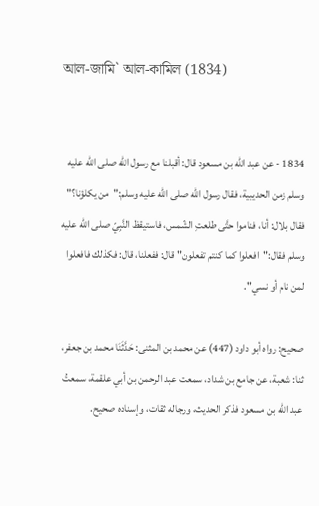আল-জামি` আল-কামিল (1834)


1834 - عن عبد الله بن مسعود قال: أقبلنا مع رسول الله صلى الله عليه وسلم زمن الحديبية، فقال رسول الله صلى الله عليه وسلم:"من يكلؤنا؟" فقال بلال: أنا، فناموا حتَّى طلعتِ الشّمس، فاستيقظ النَّبِيّ صلى الله عليه وسلم فقال:"افعلوا كما كنتم تفعلون" قال: ففعلنا، قال: فكذلك فافعلوا لمن نام أو نسي".

صحيح: رواه أبو داود (447) عن محمد بن المثنى: حَدَّثَنَا محمد بن جعفر، ثنا: شعبة، عن جامع بن شداد، سمعت عبد الرحمن بن أبي علقمة، سمعتُ عبد الله بن مسعود فذكر الحديث، ورجاله ثقات، وإسناده صحيح.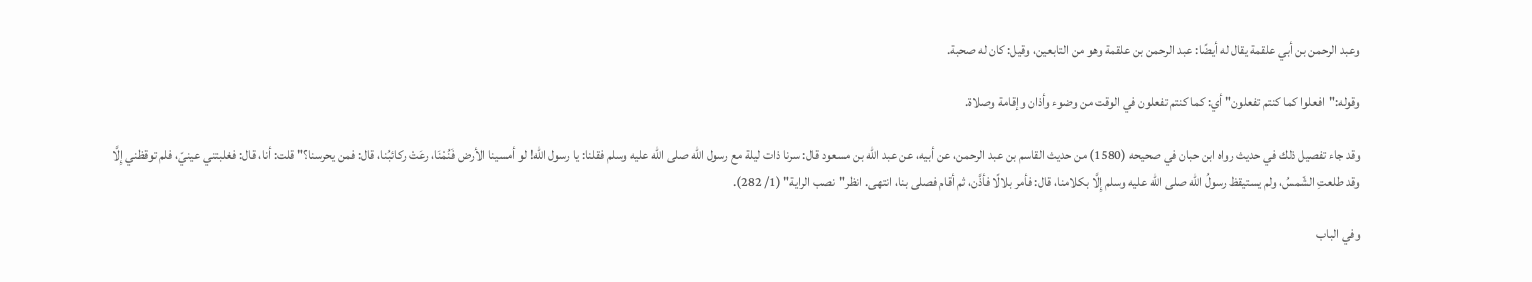وعبد الرحمن بن أبي علقمة يقال له أيضًا: عبد الرحمن بن علقمة وهو من التابعين، وقيل: كان له صحبة.

وقوله:"افعلوا كما كنتم تفعلون" أي: كما كنتم تفعلون في الوقت من وضوء وأذان وإقامة وصلاة.

وقد جاء تفصيل ذلك في حديث رواه ابن حبان في صحيحه (1580) من حديث القاسم بن عبد الرحمن، عن أبيه، عن عبد الله بن مسعود قال: سرنا ذات ليلة مع رسول الله صلى الله عليه وسلم فقلنا: يا رسول الله! لو أمسينا الأرض فَنُمْنَا، رعَتْ ركائبُنا، قال: فمن يحرسنا؟" قلت: أنا، قال: فغلبتني عينيّ، فلم توقظني إِلَّا وقد طلعتِ الشّمسُ، ولم يستيقظ رسولُ الله صلى الله عليه وسلم إِلَّا بكلامنا، قال: فأمر بلالًا فأذَّن، ثم أقام فصلى بنا، انتهى. انظر"نصب الراية" (1/ 282).

وفي الباب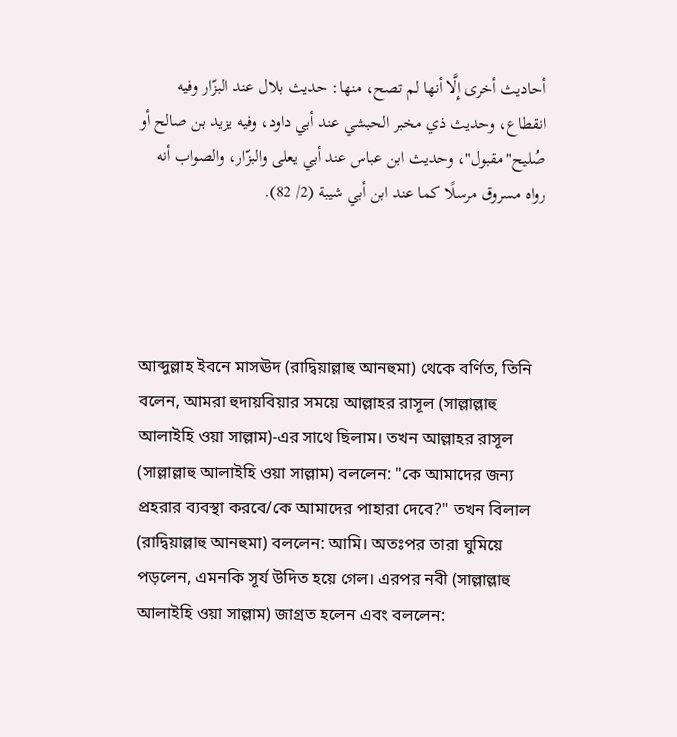أحاديث أخرى إِلَّا أنها لم تصح، منها: حديث بلال عند البزّار وفيه انقطاع، وحديث ذي مخبر الحبشي عند أبي داود، وفيه يزيد بن صالح أو صُليح"مقبول"، وحديث ابن عباس عند أبي يعلى والبزّار، والصواب أنه رواه مسروق مرسلًا كما عند ابن أبي شيبة (2/ 82).




আব্দুল্লাহ ইবনে মাসঊদ (রাদ্বিয়াল্লাহু আনহুমা) থেকে বর্ণিত, তিনি বলেন, আমরা হুদায়বিয়ার সময়ে আল্লাহর রাসূল (সাল্লাল্লাহু আলাইহি ওয়া সাল্লাম)-এর সাথে ছিলাম। তখন আল্লাহর রাসূল (সাল্লাল্লাহু আলাইহি ওয়া সাল্লাম) বললেন: "কে আমাদের জন্য প্রহরার ব্যবস্থা করবে/কে আমাদের পাহারা দেবে?" তখন বিলাল (রাদ্বিয়াল্লাহু আনহুমা) বললেন: আমি। অতঃপর তারা ঘুমিয়ে পড়লেন, এমনকি সূর্য উদিত হয়ে গেল। এরপর নবী (সাল্লাল্লাহু আলাইহি ওয়া সাল্লাম) জাগ্রত হলেন এবং বললেন: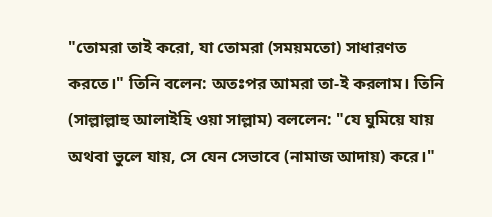"তোমরা তাই করো, যা তোমরা (সময়মতো) সাধারণত করতে।" তিনি বলেন: অতঃপর আমরা তা-ই করলাম। তিনি (সাল্লাল্লাহু আলাইহি ওয়া সাল্লাম) বললেন: "যে ঘুমিয়ে যায় অথবা ভুলে যায়, সে যেন সেভাবে (নামাজ আদায়) করে।"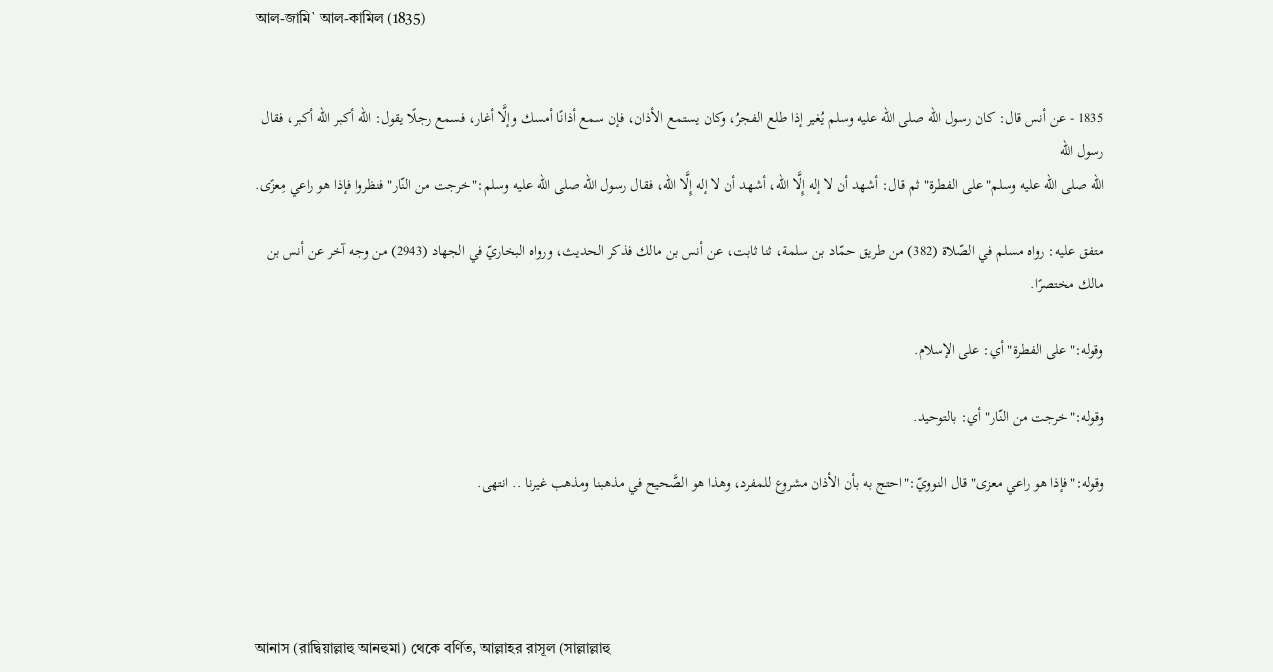আল-জামি` আল-কামিল (1835)


1835 - عن أنس قال: كان رسول الله صلى الله عليه وسلم يُغير إذا طلع الفجرُ، وكان يستمع الأذان، فإن سمع أذانًا أمسك وإلَّا أغار، فسمع رجلًا يقول: الله أكبر الله أكبر، فقال رسول الله
الله صلى الله عليه وسلم"على الفطرة" ثم قال: أشهد أن لا إله إِلَّا الله، أشهد أن لا إله إِلَّا الله، فقال رسول الله صلى الله عليه وسلم:"خرجت من النّار" فنظروا فإذا هو راعي مِعزًى.

متفق عليه: رواه مسلم في الصّلاة (382) من طريق حمّاد بن سلمة، ثنا ثابت، عن أنس بن مالك فذكر الحديث، ورواه البخاريّ في الجهاد (2943) من وجه آخر عن أنس بن مالك مختصرًا.

وقوله:"على الفطرة" أي: على الإسلام.

وقوله:"خرجت من النّار" أي: بالتوحيد.

وقوله:"فإذا هو راعي معزى" قال النوويّ:"احتج به بأن الأذان مشروع للمفرد، وهذا هو الصَّحيح في مذهبنا ومذهب غيرنا .. انتهى.




আনাস (রাদ্বিয়াল্লাহু আনহুমা) থেকে বর্ণিত, আল্লাহর রাসূল (সাল্লাল্লাহু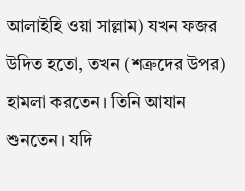আলাইহি ওয়া সাল্লাম) যখন ফজর উদিত হতো, তখন (শত্রুদের উপর) হামলা করতেন। তিনি আযান শুনতেন। যদি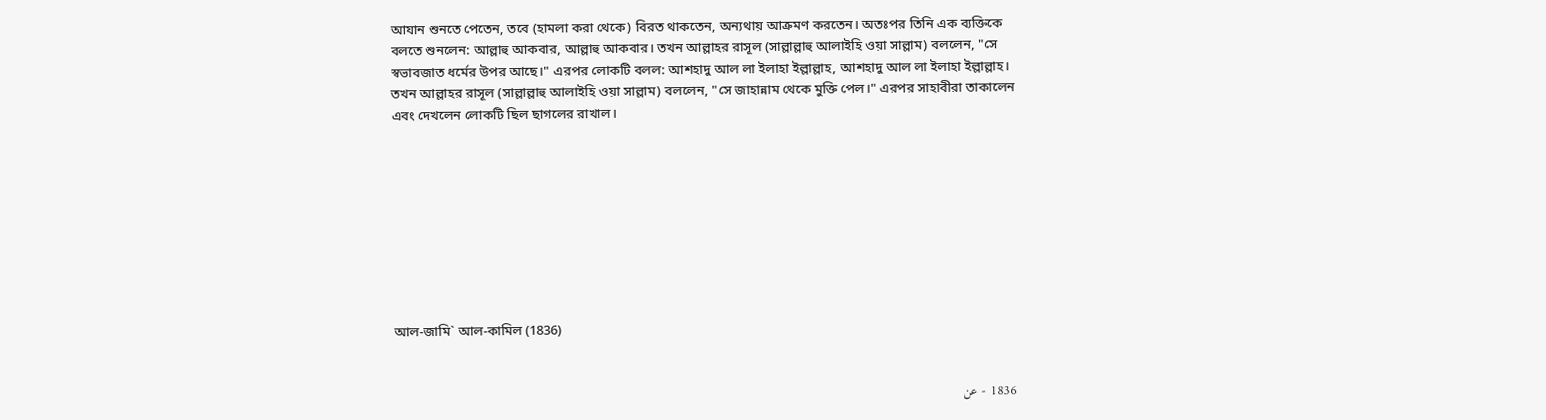আযান শুনতে পেতেন, তবে (হামলা করা থেকে) বিরত থাকতেন, অন্যথায় আক্রমণ করতেন। অতঃপর তিনি এক ব্যক্তিকে বলতে শুনলেন: আল্লাহু আকবার, আল্লাহু আকবার। তখন আল্লাহর রাসূল (সাল্লাল্লাহু আলাইহি ওয়া সাল্লাম) বললেন, "সে স্বভাবজাত ধর্মের উপর আছে।" এরপর লোকটি বলল: আশহাদু আল লা ইলাহা ইল্লাল্লাহ, আশহাদু আল লা ইলাহা ইল্লাল্লাহ। তখন আল্লাহর রাসূল (সাল্লাল্লাহু আলাইহি ওয়া সাল্লাম) বললেন, "সে জাহান্নাম থেকে মুক্তি পেল।" এরপর সাহাবীরা তাকালেন এবং দেখলেন লোকটি ছিল ছাগলের রাখাল।









আল-জামি` আল-কামিল (1836)


1836 - عن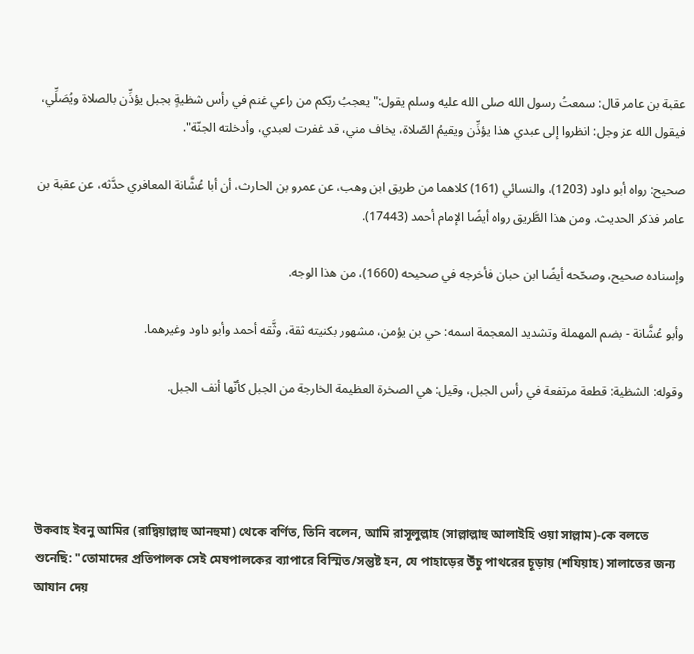عقبة بن عامر قال: سمعتُ رسول الله صلى الله عليه وسلم يقول:"يعجبُ ربّكم من راعي غنم في رأس شظيةٍ بجبل يؤذِّن بالصلاة ويُصَلِّي، فيقول الله عز وجل: انظروا إلى عبدي هذا يؤذِّن ويقيمُ الصّلاة، يخاف مني، قد غفرت لعبدي، وأدخلته الجنّة".

صحيح: رواه أبو داود (1203)، والنسائي (161) كلاهما من طريق ابن وهب، عن عمرو بن الحارث، أن أبا عُشَّانة المعافري حدَّثه، عن عقبة بن عامر فذكر الحديث. ومن هذا الطَّريق رواه أيضًا الإمام أحمد (17443).

وإسناده صحيح، وصحّحه أيضًا ابن حبان فأخرجه في صحيحه (1660)، من هذا الوجه.

وأبو عُشَّانة - بضم المهملة وتشديد المعجمة اسمه: حي بن يؤمن، مشهور بكنيته ثقة، وثَّقه أحمد وأبو داود وغيرهما.

وقوله: الشظية: قطعة مرتفعة في رأس الجبل، وقيل: هي الصخرة العظيمة الخارجة من الجبل كأنّها أنف الجبل.




উকবাহ ইবনু আমির (রাদ্বিয়াল্লাহু আনহুমা) থেকে বর্ণিত, তিনি বলেন, আমি রাসূলুল্লাহ (সাল্লাল্লাহু আলাইহি ওয়া সাল্লাম)-কে বলতে শুনেছি: "তোমাদের প্রতিপালক সেই মেষপালকের ব্যাপারে বিস্মিত/সন্তুষ্ট হন, যে পাহাড়ের উঁচু পাথরের চূড়ায় (শযিয়াহ) সালাতের জন্য আযান দেয়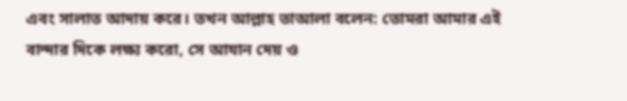এবং সালাত আদায় করে। তখন আল্লাহ তাআলা বলেন: তোমরা আমার এই বান্দার দিকে লক্ষ্য করো, সে আযান দেয় ও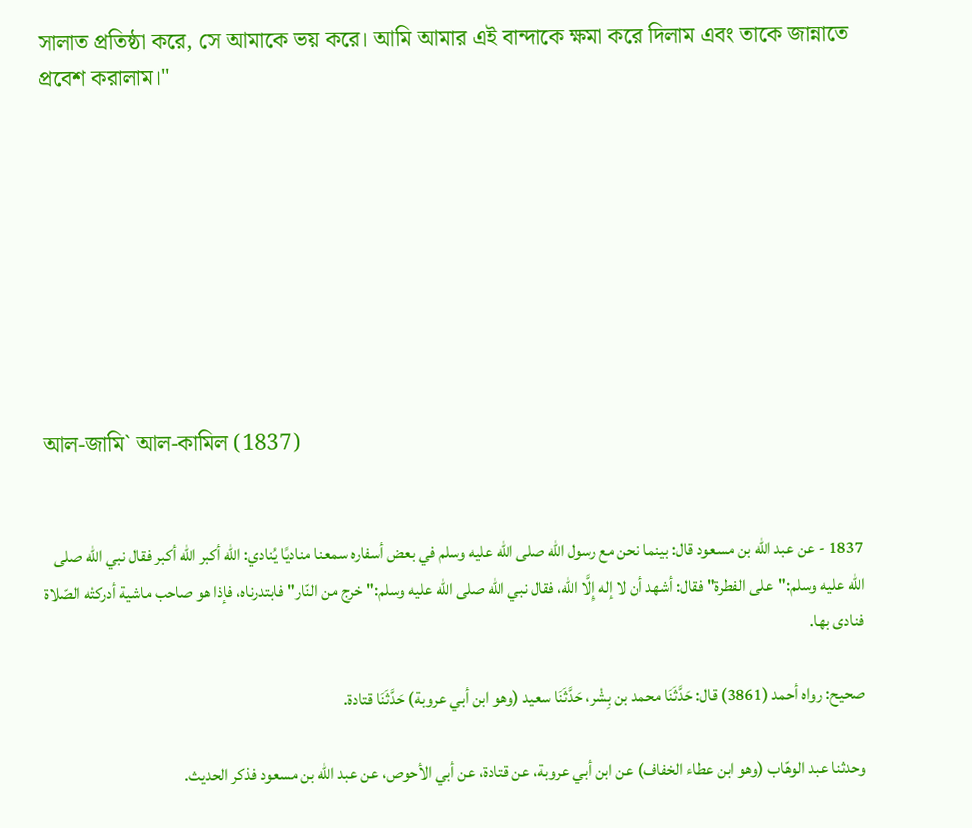সালাত প্রতিষ্ঠা করে, সে আমাকে ভয় করে। আমি আমার এই বান্দাকে ক্ষমা করে দিলাম এবং তাকে জান্নাতে প্রবেশ করালাম।"









আল-জামি` আল-কামিল (1837)


1837 - عن عبد الله بن مسعود قال: بينما نحن مع رسول الله صلى الله عليه وسلم في بعض أسفاره سمعنا مناديًا يُنادي: الله أكبر الله أكبر فقال نبي الله صلى الله عليه وسلم:"على الفطرة" فقال: أشهد أن لا إله إِلَّا الله، فقال نبي الله صلى الله عليه وسلم:"خرج من النّار" فابتدرناه، فإذا هو صاحب ماشية أدركتْه الصّلاة فنادى بها.

صحيح: رواه أحمد (3861) قال: حَدَّثَنَا محمد بن بِشْر، حَدَّثَنَا سعيد (وهو ابن أبي عروبة) حَدَّثَنَا قتادة.

وحدثنا عبد الوهّاب (وهو ابن عطاء الخفاف) عن ابن أبي عروبة، عن قتادة، عن أبي الأحوص، عن عبد الله بن مسعود فذكر الحديث.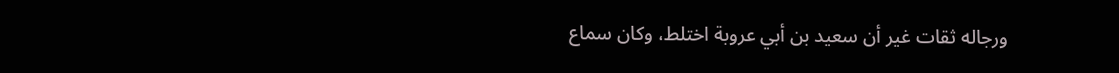ورجاله ثقات غير أن سعيد بن أبي عروبة اختلط، وكان سماع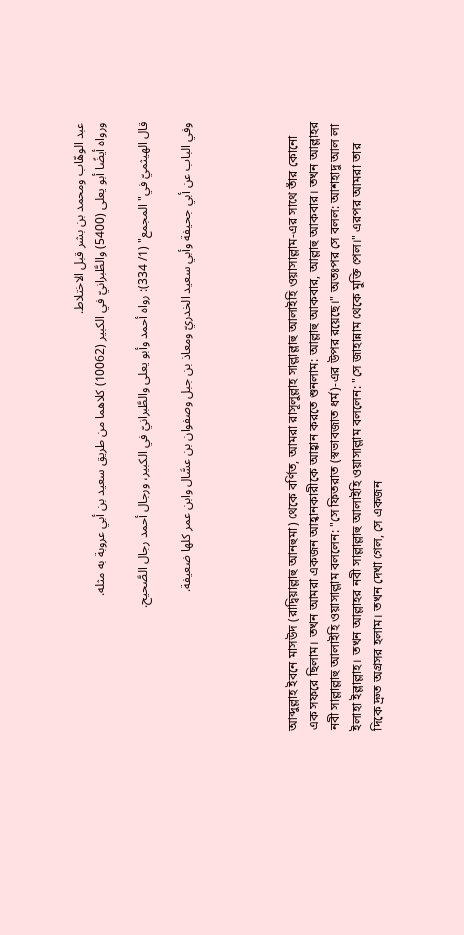عبد الوهّاب ومحمد بن بشر قبل الاختلاط.
ورواه أيضًا أبو يعلى (5400) والطَّبرانيّ في الكبير (10062) كلاهما من طريق سعيد بن أبي عروبة به مثله.

قال الهيثميّ في"المجمع" (1/ 334): رواه أحمد وأبو يعلى والطَّبرانيّ في الكبير، ورجال أحمد رجال الصَّحيح.

وفي الباب عن أبي جحيفة وأبي سعيد الخدريّ ومعاذ بن جبل وصفوان بن عسَّال وابن عمر كلها ضعيفة.




আব্দুল্লাহ ইবনে মাসউদ (রাদ্বিয়াল্লাহু আনহুমা) থেকে বর্ণিত, আমরা রাসূলুল্লাহ সাল্লাল্লাহু আলাইহি ওয়াসাল্লাম-এর সাথে তাঁর কোনো এক সফরে ছিলাম। তখন আমরা একজন আহ্বানকারীকে আহ্বান করতে শুনলাম: আল্লাহু আকবার, আল্লাহু আকবার। তখন আল্লাহর নবী সাল্লাল্লাহু আলাইহি ওয়াসাল্লাম বললেন: "সে ফিতরাত (স্বভাবজাত ধর্ম)-এর উপর রয়েছে।" অতঃপর সে বলল: আশহাদু আল লা ইলাহা ইল্লাল্লাহ। তখন আল্লাহর নবী সাল্লাল্লাহু আলাইহি ওয়াসাল্লাম বললেন: "সে জাহান্নাম থেকে মুক্তি পেল।" এরপর আমরা তার দিকে দ্রুত অগ্রসর হলাম। তখন দেখা গেল, সে একজন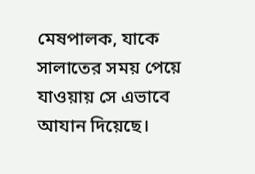মেষপালক, যাকে সালাতের সময় পেয়ে যাওয়ায় সে এভাবে আযান দিয়েছে।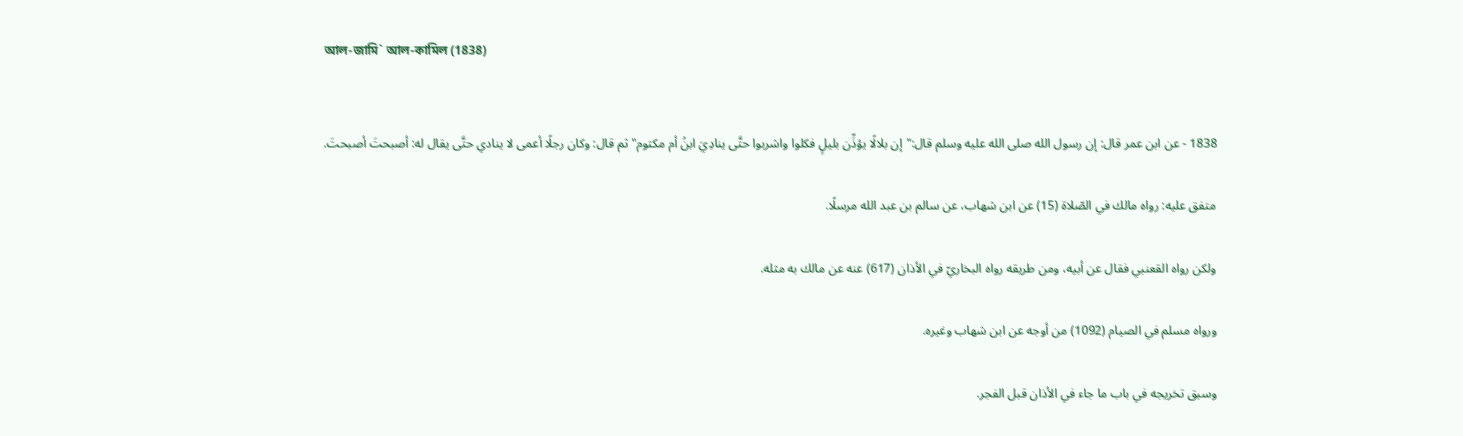আল-জামি` আল-কামিল (1838)


1838 - عن ابن عمر قال: إن رسول الله صلى الله عليه وسلم قال:"إن بلالًا يؤذِّن بليلٍ فكلوا واشربوا حتَّى ينادِيَ ابنُ أم مكتوم" ثم قال: وكان رجلًا أعمى لا ينادي حتَّى يقال له: أصبحتَ أصبحتَ.

متفق عليه: رواه مالك في الصّلاة (15) عن ابن شهاب، عن سالم بن عبد الله مرسلًا.

ولكن رواه القعنبي فقال عن أبيه، ومن طريقه رواه البخاريّ في الأذان (617) عنه عن مالك به مثله.

ورواه مسلم في الصيام (1092) من أوجه عن ابن شهاب وغيره.

وسبق تخريجه في باب ما جاء في الأذان قبل الفجر.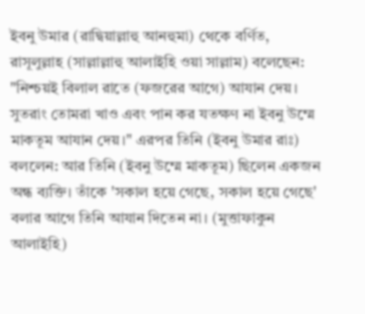ইবনু উমার (রাদ্বিয়াল্লাহু আনহুমা) থেকে বর্ণিত, রাসূলুল্লাহ (সাল্লাল্লাহু আলাইহি ওয়া সাল্লাম) বলেছেন: "নিশ্চয়ই বিলাল রাতে (ফজরের আগে) আযান দেয়। সুতরাং তোমরা খাও এবং পান কর যতক্ষণ না ইবনু উম্মে মাকতূম আযান দেয়।" এরপর তিনি (ইবনু উমার রাঃ) বললেন: আর তিনি (ইবনু উম্মে মাকতূম) ছিলেন একজন অন্ধ ব্যক্তি। তাঁকে 'সকাল হয়ে গেছে, সকাল হয়ে গেছে' বলার আগে তিনি আযান দিতেন না। (মুত্তাফাকুন আলাইহি)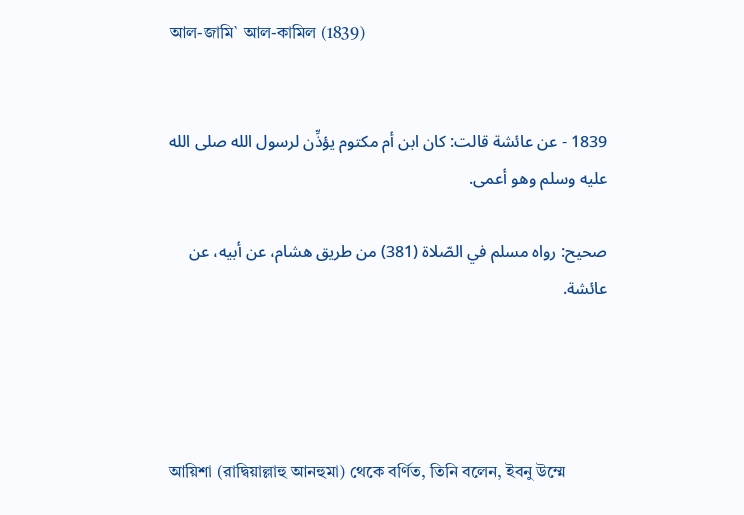আল-জামি` আল-কামিল (1839)


1839 - عن عائشة قالت: كان ابن أم مكتوم يؤذِّن لرسول الله صلى الله عليه وسلم وهو أعمى.

صحيح: رواه مسلم في الصّلاة (381) من طريق هشام، عن أبيه، عن عائشة.




আয়িশা (রাদ্বিয়াল্লাহু আনহুমা) থেকে বর্ণিত, তিনি বলেন, ইবনু উম্মে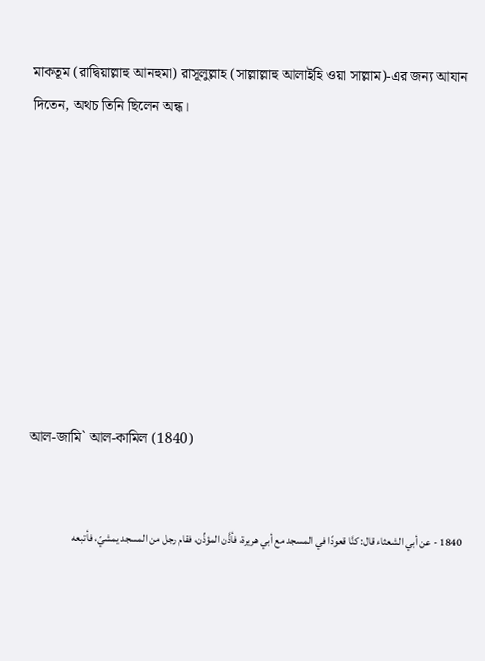মাকতূম (রাদ্বিয়াল্লাহু আনহুমা) রাসূলুল্লাহ (সাল্লাল্লাহু আলাইহি ওয়া সাল্লাম)-এর জন্য আযান দিতেন, অথচ তিনি ছিলেন অন্ধ।









আল-জামি` আল-কামিল (1840)


1840 - عن أبي الشعثاء قال: كنَّا قعودًا في المسجد مع أبي هريرة، فأذَّن المؤذِّن، فقام رجل من المسجد يمشيّ، فأتبعه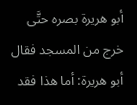أبو هريرة بصره حتَّى خرج من المسجد فقال أبو هريرة: أما هذا فقد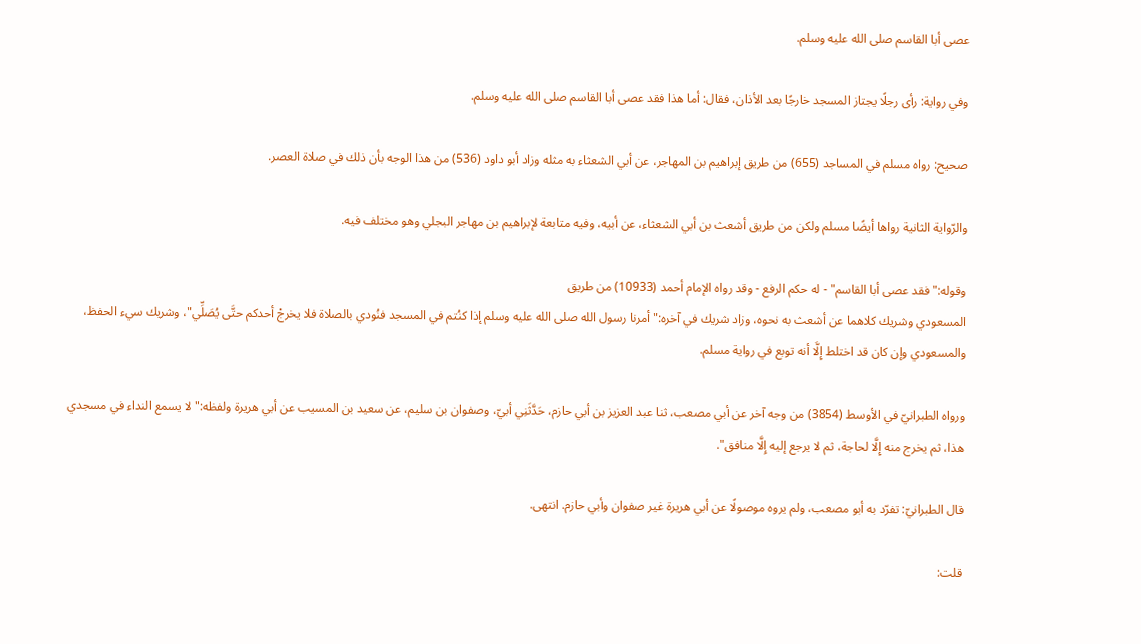عصى أبا القاسم صلى الله عليه وسلم.

وفي رواية: رأى رجلًا يجتاز المسجد خارجًا بعد الأذان، فقال: أما هذا فقد عصى أبا القاسم صلى الله عليه وسلم.

صحيح: رواه مسلم في المساجد (655) من طريق إبراهيم بن المهاجر، عن أبي الشعثاء به مثله وزاد أبو داود (536) من هذا الوجه بأن ذلك في صلاة العصر.

والرّواية الثانية رواها أيضًا مسلم ولكن من طريق أشعث بن أبي الشعثاء، عن أبيه، وفيه متابعة لإبراهيم بن مهاجر البجلي وهو مختلف فيه.

وقوله:"فقد عصى أبا القاسم" - له حكم الرفع - وقد رواه الإمام أحمد (10933) من طريق
المسعودي وشريك كلاهما عن أشعث به نحوه، وزاد شريك في آخره:"أمرنا رسول الله صلى الله عليه وسلم إذا كنُتم في المسجد فنُودي بالصلاة فلا يخرجْ أحدكم حتَّى يُصَلِّي"، وشريك سيء الحفظ، والمسعودي وإن كان قد اختلط إِلَّا أنه توبع في رواية مسلم.

ورواه الطبرانيّ في الأوسط (3854) من وجه آخر عن أبي مصعب، ثنا عبد العزيز بن أبي حازم، حَدَّثَنِي أبيّ، وصفوان بن سليم، عن سعيد بن المسيب عن أبي هريرة ولفظه:"لا يسمع النداء في مسجدي هذا، ثم يخرج منه إِلَّا لحاجة، ثم لا يرجع إليه إِلَّا منافق".

قال الطبرانيّ: تفرّد به أبو مصعب، ولم يروه موصولًا عن أبي هريرة غير صفوان وأبي حازم. انتهى.

قلت: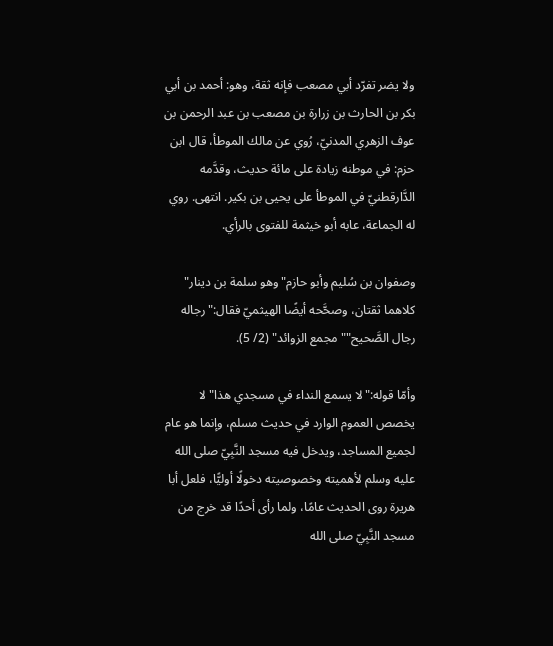ولا يضر تفرّد أبي مصعب فإنه ثقة، وهو: أحمد بن أبي بكر بن الحارث بن زرارة بن مصعب بن عبد الرحمن بن عوف الزهري المدنيّ، رُوي عن مالك الموطأ، قال ابن حزم: في موطنه زيادة على مائة حديث، وقدَّمه الدَّارقطنيّ في الموطأ على يحيى بن بكير. انتهى. روي له الجماعة، عابه أبو خيثمة للفتوى بالرأي.

وصفوان بن سُليم وأبو حازم"وهو سلمة بن دينار" كلاهما ثقتان، وصحَّحه أيضًا الهيثميّ فقال:"رجاله رجال الصَّحيح""مجمع الزوائد" (2/ 5).

وأمّا قوله:"لا يسمع النداء في مسجدي هذا" لا يخصص العموم الوارد في حديث مسلم، وإنما هو عام لجميع المساجد، ويدخل فيه مسجد النَّبِيّ صلى الله عليه وسلم لأهميته وخصوصيته دخولًا أوليًّا، فلعل أبا هريرة روى الحديث عامًا، ولما رأى أحدًا قد خرج من مسجد النَّبِيّ صلى الله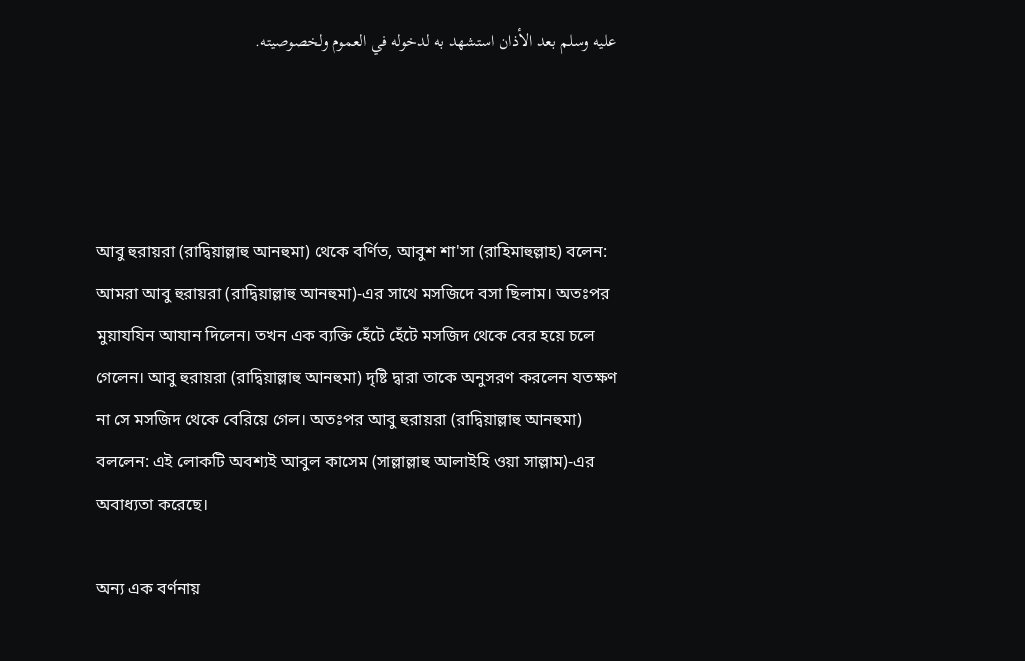عليه وسلم بعد الأذان استشهد به لدخوله في العموم ولخصوصيته.




আবু হুরায়রা (রাদ্বিয়াল্লাহু আনহুমা) থেকে বর্ণিত, আবুশ শা'সা (রাহিমাহুল্লাহ) বলেন: আমরা আবু হুরায়রা (রাদ্বিয়াল্লাহু আনহুমা)-এর সাথে মসজিদে বসা ছিলাম। অতঃপর মুয়াযযিন আযান দিলেন। তখন এক ব্যক্তি হেঁটে হেঁটে মসজিদ থেকে বের হয়ে চলে গেলেন। আবু হুরায়রা (রাদ্বিয়াল্লাহু আনহুমা) দৃষ্টি দ্বারা তাকে অনুসরণ করলেন যতক্ষণ না সে মসজিদ থেকে বেরিয়ে গেল। অতঃপর আবু হুরায়রা (রাদ্বিয়াল্লাহু আনহুমা) বললেন: এই লোকটি অবশ্যই আবুল কাসেম (সাল্লাল্লাহু আলাইহি ওয়া সাল্লাম)-এর অবাধ্যতা করেছে।

অন্য এক বর্ণনায়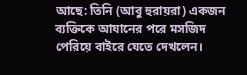আছে: তিনি (আবু হুরায়রা) একজন ব্যক্তিকে আযানের পরে মসজিদ পেরিয়ে বাইরে যেতে দেখলেন।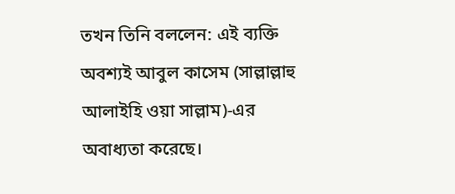তখন তিনি বললেন: এই ব্যক্তি অবশ্যই আবুল কাসেম (সাল্লাল্লাহু আলাইহি ওয়া সাল্লাম)-এর অবাধ্যতা করেছে।